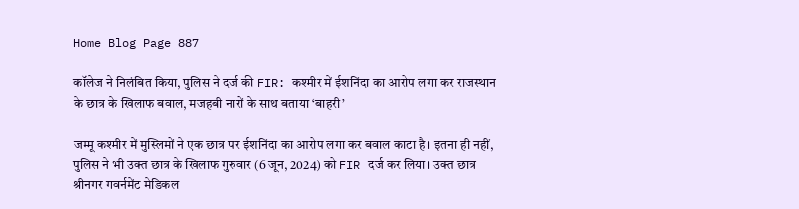Home Blog Page 887

कॉलेज ने निलंबित किया, पुलिस ने दर्ज की FIR: कश्मीर में ईशनिंदा का आरोप लगा कर राजस्थान के छात्र के खिलाफ बवाल, मजहबी नारों के साथ बताया ‘बाहरी’

जम्मू कश्मीर में मुस्लिमों ने एक छात्र पर ईशनिंदा का आरोप लगा कर बवाल काटा है। इतना ही नहीं, पुलिस ने भी उक्त छात्र के खिलाफ गुरुवार (6 जून, 2024) को FIR दर्ज कर लिया। उक्त छात्र श्रीनगर गवर्नमेंट मेडिकल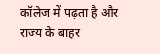कॉलेज में पढ़ता है और राज्य के बाहर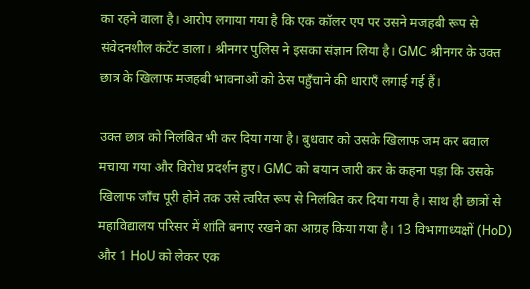का रहने वाला है। आरोप लगाया गया है कि एक कॉलर एप पर उसने मजहबी रूप से संवेदनशील कंटेंट डाला। श्रीनगर पुलिस ने इसका संज्ञान लिया है। GMC श्रीनगर के उक्त छात्र के खिलाफ मजहबी भावनाओं को ठेस पहुँचाने की धाराएँ लगाई गई हैं।

उक्त छात्र को निलंबित भी कर दिया गया है। बुधवार को उसके खिलाफ जम कर बवाल मचाया गया और विरोध प्रदर्शन हुए। GMC को बयान जारी कर के कहना पड़ा कि उसके खिलाफ जाँच पूरी होने तक उसे त्वरित रूप से निलंबित कर दिया गया है। साथ ही छात्रों से महाविद्यालय परिसर में शांति बनाए रखने का आग्रह किया गया है। 13 विभागाध्यक्षों (HoD) और 1 HoU को लेकर एक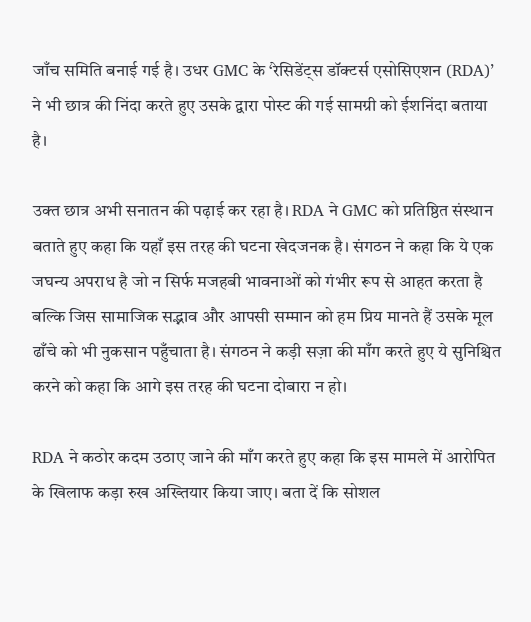जाँच समिति बनाई गई है। उधर GMC के ‘रेसिडेंट्स डॉक्टर्स एसोसिएशन (RDA)’ ने भी छात्र की निंदा करते हुए उसके द्वारा पोस्ट की गई सामग्री को ईशनिंदा बताया है।

उक्त छात्र अभी सनातन की पढ़ाई कर रहा है। RDA ने GMC को प्रतिष्ठित संस्थान बताते हुए कहा कि यहाँ इस तरह की घटना खेदजनक है। संगठन ने कहा कि ये एक जघन्य अपराध है जो न सिर्फ मजहबी भावनाओं को गंभीर रूप से आहत करता है बल्कि जिस सामाजिक सद्भाव और आपसी सम्मान को हम प्रिय मानते हैं उसके मूल ढाँचे को भी नुकसान पहुँचाता है। संगठन ने कड़ी सज़ा की माँग करते हुए ये सुनिश्चित करने को कहा कि आगे इस तरह की घटना दोबारा न हो।

RDA ने कठोर कदम उठाए जाने की माँग करते हुए कहा कि इस मामले में आरोपित के खिलाफ कड़ा रुख अख्तियार किया जाए। बता दें कि सोशल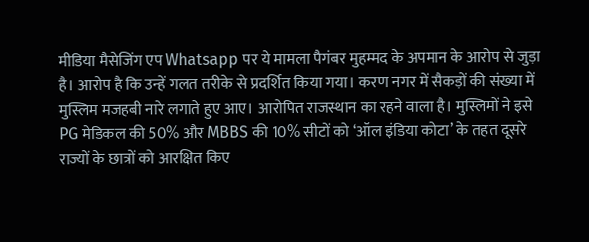मीडिया मैसेजिंग एप Whatsapp पर ये मामला पैगंबर मुहम्मद के अपमान के आरोप से जुड़ा है। आरोप है कि उन्हें गलत तरीके से प्रदर्शित किया गया। करण नगर में सैकड़ों की संख्या में मुस्लिम मजहबी नारे लगाते हुए आए। आरोपित राजस्थान का रहने वाला है। मुस्लिमों ने इसे PG मेडिकल की 50% और MBBS की 10% सीटों को ‘ऑल इंडिया कोटा’ के तहत दूसरे राज्यों के छात्रों को आरक्षित किए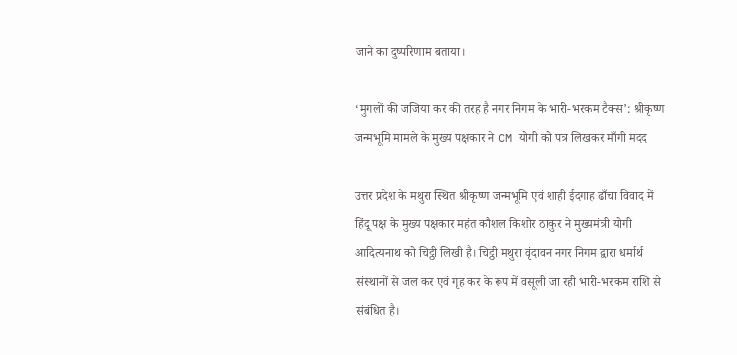जाने का दुष्परिणाम बताया।

‘मुगलों की जजिया कर की तरह है नगर निगम के भारी-भरकम टैक्स’: श्रीकृष्ण जन्मभूमि मामले के मुख्य पक्षकार ने CM योगी को पत्र लिखकर माँगी मदद

उत्तर प्रदेश के मथुरा स्थित श्रीकृष्ण जन्मभूमि एवं शाही ईदगाह ढाँचा विवाद में हिंदू पक्ष के मुख्य पक्षकार महंत कौशल किशोर ठाकुर ने मुख्यमंत्री योगी आदित्यनाथ को चिट्ठी लिखी है। चिट्ठी मथुरा वृंदावन नगर निगम द्वारा धर्मार्थ संस्थानों से जल कर एवं गृह कर के रूप में वसूली जा रही भारी-भरकम राशि से संबंधित है।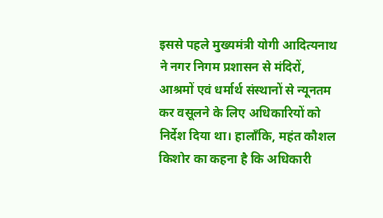इससे पहले मुख्यमंत्री योगी आदित्यनाथ ने नगर निगम प्रशासन से मंदिरों, आश्रमों एवं धर्मार्थ संस्थानों से न्यूनतम कर वसूलने के लिए अधिकारियों को निर्देश दिया था। हालाँकि, महंत कौशल किशोर का कहना है कि अधिकारी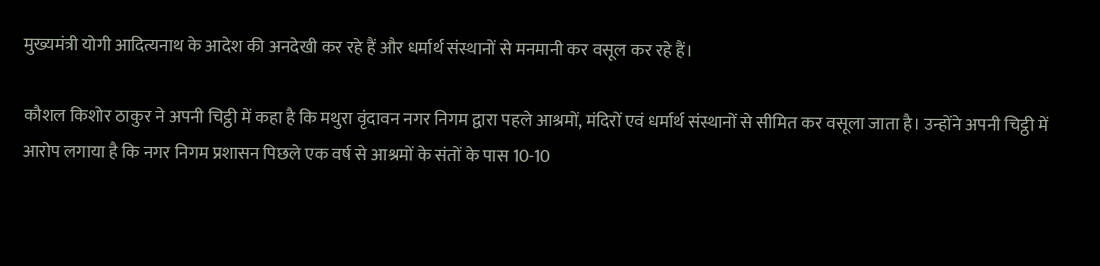मुख्यमंत्री योगी आदित्यनाथ के आदेश की अनदेखी कर रहे हैं और धर्मार्थ संस्थानों से मनमानी कर वसूल कर रहे हैं।

कौशल किशोर ठाकुर ने अपनी चिट्ठी में कहा है कि मथुरा वृंदावन नगर निगम द्वारा पहले आश्रमों, मंदिरों एवं धर्मार्थ संस्थानों से सीमित कर वसूला जाता है। उन्होंने अपनी चिट्ठी में आरोप लगाया है कि नगर निगम प्रशासन पिछले एक वर्ष से आश्रमों के संतों के पास 10-10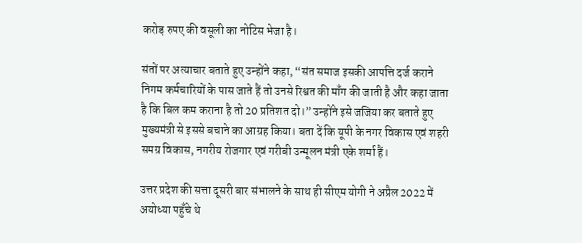करोड़ रुपए की वसूली का नोटिस भेजा है।

संतों पर अत्याचार बताते हुए उन्होंने कहा, “संत समाज इसकी आपत्ति दर्ज कराने निगम कर्मचारियों के पास जाते हैं तो उनसे रिश्वत की माँग की जाती है और कहा जाता है कि बिल कम कराना है तो 20 प्रतिशत दो।” उन्होंने इसे जजिया कर बताते हुए मुख्यमंत्री से इससे बचाने का आग्रह किया। बता दें कि यूपी के नगर विकास एवं शहरी समग्र विकास, नगरीय रोजगार एवं गरीबी उन्मूलन मंत्री एके शर्मा हैं।

उत्तर प्रदेश की सत्ता दूसरी बार संभालने के साथ ही सीएम योगी ने अप्रैल 2022 में अयोध्या पहुँचे थे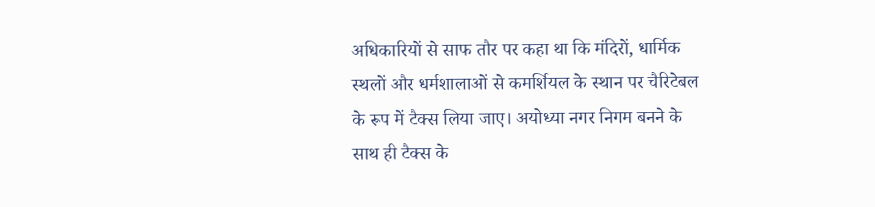अधिकारियों से साफ तौर पर कहा था कि मंदिरों, धार्मिक स्थलों और धर्मशालाओं से कमर्शियल के स्थान पर चैरिटेबल के रूप में टैक्स लिया जाए। अयोध्या नगर निगम बनने के साथ ही टैक्स के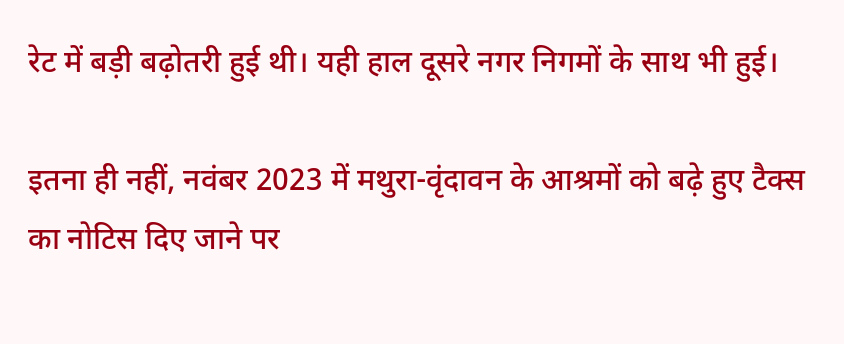रेट में बड़ी बढ़ोतरी हुई थी। यही हाल दूसरे नगर निगमों के साथ भी हुई।

इतना ही नहीं, नवंबर 2023 में मथुरा-वृंदावन के आश्रमों को बढ़े हुए टैक्स का नोटिस दिए जाने पर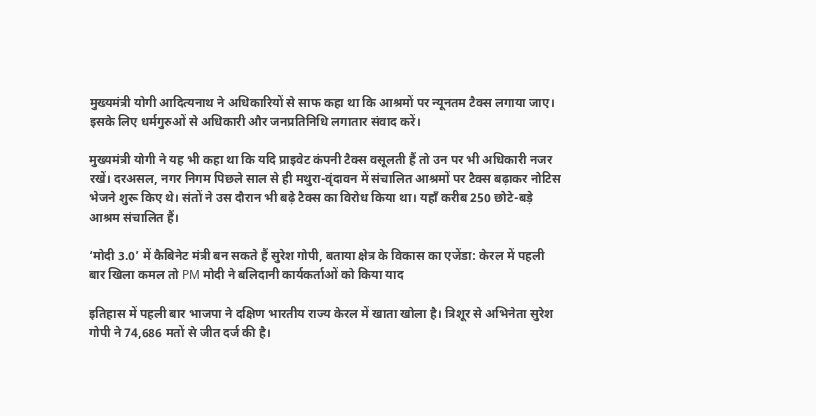मुख्यमंत्री योगी आदित्यनाथ ने अधिकारियों से साफ कहा था कि आश्रमों पर न्यूनतम टैक्स लगाया जाए। इसके लिए धर्मगुरुओं से अधिकारी और जनप्रतिनिधि लगातार संवाद करें।

मुख्यमंत्री योगी ने यह भी कहा था कि यदि प्राइवेट कंपनी टैक्स वसूलती हैं तो उन पर भी अधिकारी नजर रखें। दरअसल, नगर निगम पिछले साल से ही मथुरा-वृंदावन में संचालित आश्रमों पर टैक्स बढ़ाकर नोटिस भेजने शुरू किए थे। संतों ने उस दौरान भी बढ़े टैक्स का विरोध किया था। यहाँ करीब 250 छोटे-बड़े आश्रम संचालित हैं।

‘मोदी 3.0’ में कैबिनेट मंत्री बन सकते हैं सुरेश गोपी, बताया क्षेत्र के विकास का एजेंडा: केरल में पहली बार खिला कमल तो PM मोदी ने बलिदानी कार्यकर्ताओं को किया याद

इतिहास में पहली बार भाजपा ने दक्षिण भारतीय राज्य केरल में खाता खोला है। त्रिशूर से अभिनेता सुरेश गोपी ने 74,686 मतों से जीत दर्ज की है।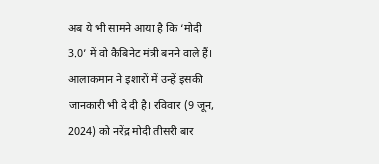अब ये भी सामने आया है कि ‘मोदी 3.0’ में वो कैबिनेट मंत्री बनने वाले हैं। आलाकमान ने इशारों में उन्हें इसकी जानकारी भी दे दी है। रविवार (9 जून, 2024) को नरेंद्र मोदी तीसरी बार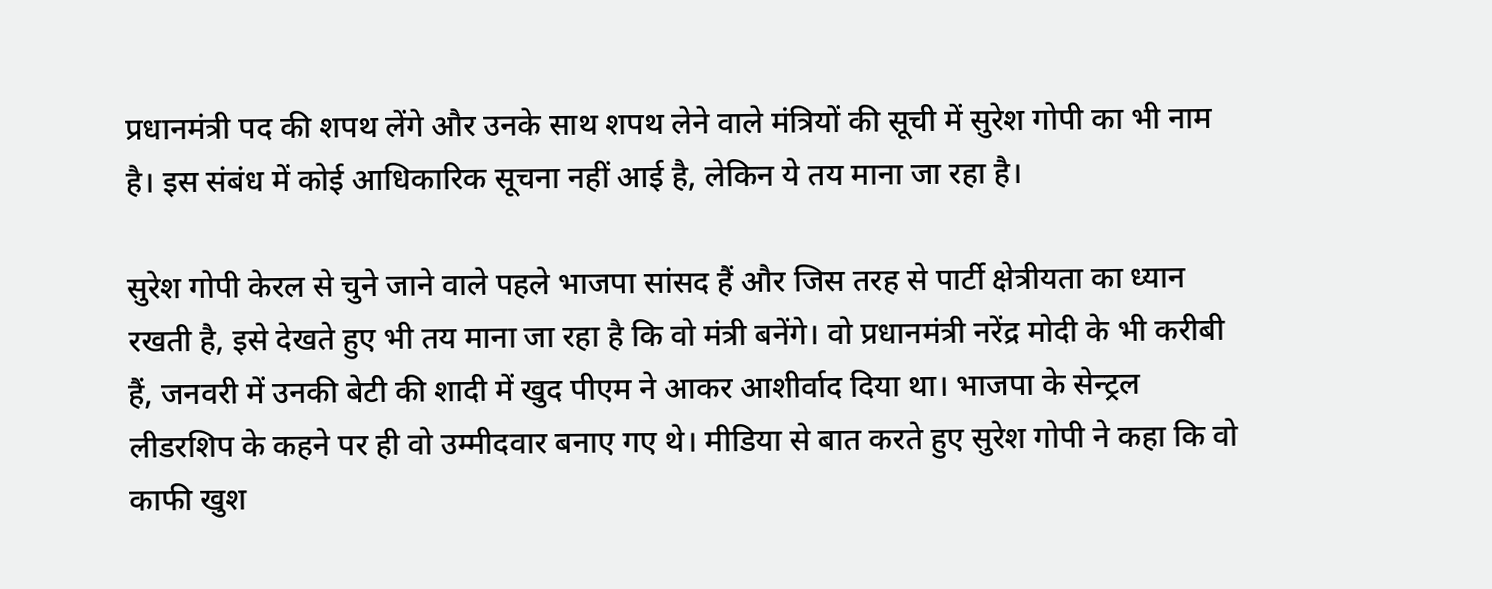प्रधानमंत्री पद की शपथ लेंगे और उनके साथ शपथ लेने वाले मंत्रियों की सूची में सुरेश गोपी का भी नाम है। इस संबंध में कोई आधिकारिक सूचना नहीं आई है, लेकिन ये तय माना जा रहा है।

सुरेश गोपी केरल से चुने जाने वाले पहले भाजपा सांसद हैं और जिस तरह से पार्टी क्षेत्रीयता का ध्यान रखती है, इसे देखते हुए भी तय माना जा रहा है कि वो मंत्री बनेंगे। वो प्रधानमंत्री नरेंद्र मोदी के भी करीबी हैं, जनवरी में उनकी बेटी की शादी में खुद पीएम ने आकर आशीर्वाद दिया था। भाजपा के सेन्ट्रल लीडरशिप के कहने पर ही वो उम्मीदवार बनाए गए थे। मीडिया से बात करते हुए सुरेश गोपी ने कहा कि वो काफी खुश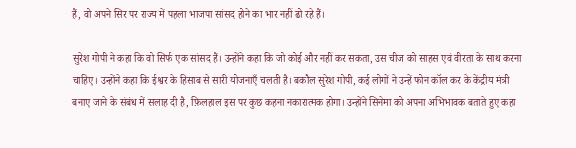हैं, वो अपने सिर पर राज्य में पहला भाजपा सांसद होने का भार नहीं ढो रहे हैं।

सुरेश गोपी ने कहा कि वो सिर्फ एक सांसद हैं। उन्होंने कहा कि जो कोई और नहीं कर सकता, उस चीज को साहस एवं वीरता के साथ करना चाहिए। उन्होंने कहा कि ईश्वर के हिसाब से सारी योजनाएँ चलती है। बकौल सुरेश गोपी, कई लोगों ने उन्हें फोन कॉल कर के केंद्रीय मंत्री बनाए जाने के संबंध में सलाह दी है, फ़िलहाल इस पर कुछ कहना नकारात्मक होगा। उन्होंने सिनेमा को अपना अभिभावक बताते हुए कहा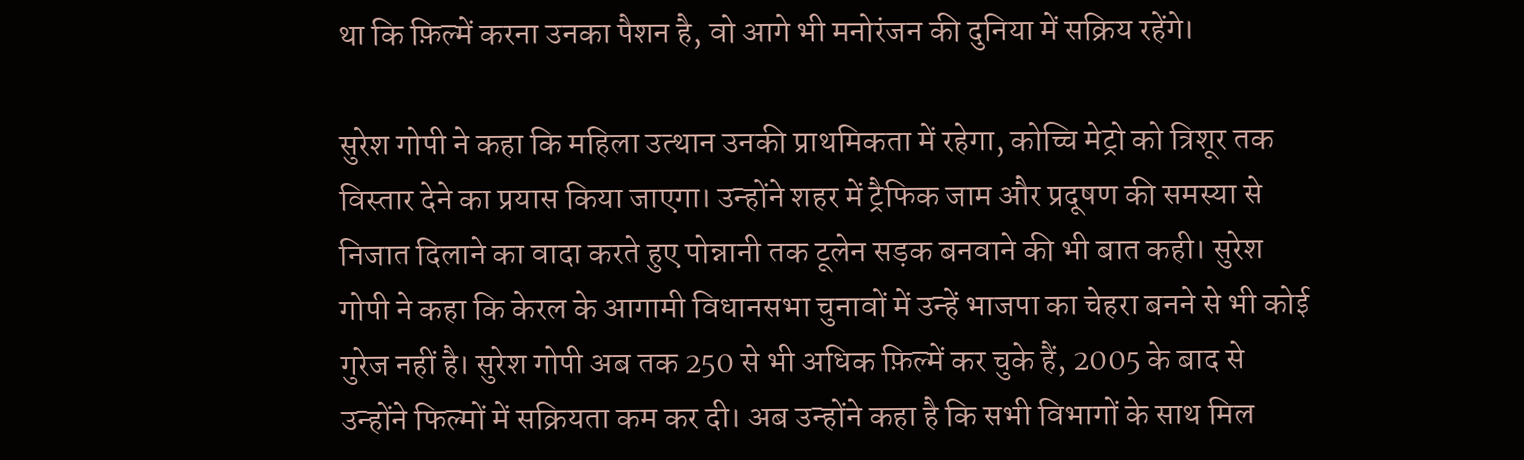था कि फ़िल्में करना उनका पैशन है, वो आगे भी मनोरंजन की दुनिया में सक्रिय रहेंगे।

सुरेश गोपी ने कहा कि महिला उत्थान उनकी प्राथमिकता में रहेगा, कोच्चि मेट्रो को त्रिशूर तक विस्तार देने का प्रयास किया जाएगा। उन्होंने शहर में ट्रैफिक जाम और प्रदूषण की समस्या से निजात दिलाने का वादा करते हुए पोन्नानी तक टूलेन सड़क बनवाने की भी बात कही। सुरेश गोपी ने कहा कि केरल के आगामी विधानसभा चुनावों में उन्हें भाजपा का चेहरा बनने से भी कोई गुरेज नहीं है। सुरेश गोपी अब तक 250 से भी अधिक फ़िल्में कर चुके हैं, 2005 के बाद से उन्होंने फिल्मों में सक्रियता कम कर दी। अब उन्होंने कहा है कि सभी विभागों के साथ मिल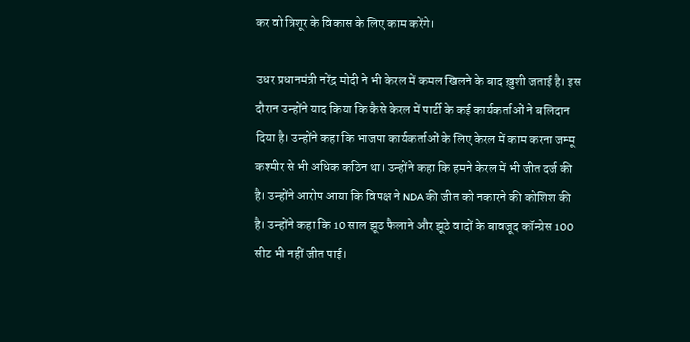कर वो त्रिशूर के विकास के लिए काम करेंगे।

उधर प्रधानमंत्री नरेंद्र मोदी ने भी केरल में कमल खिलने के बाद ख़ुशी जताई है। इस दौरान उन्होंने याद किया कि कैसे केरल में पार्टी के कई कार्यकर्ताओं ने बलिदान दिया है। उन्होंने कहा कि भाजपा कार्यकर्ताओं के लिए केरल में काम करना जम्मू कश्मीर से भी अधिक कठिन था। उन्होंने कहा कि हमने केरल में भी जीत दर्ज की है। उन्होंने आरोप आया कि विपक्ष ने NDA की जीत को नकारने की कोशिश की है। उन्होंने कहा कि 10 साल झूठ फैलाने और झूठे वादों के बावजूद कॉन्ग्रेस 100 सीट भी नहीं जीत पाई।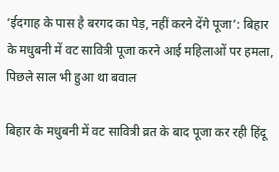‘ईदगाह के पास है बरगद का पेड़, नहीं करने देंगे पूजा’: बिहार के मधुबनी में वट सावित्री पूजा करने आई महिलाओं पर हमला, पिछले साल भी हुआ था बवाल

बिहार के मधुबनी में वट सावित्री व्रत के बाद पूजा कर रही हिंदू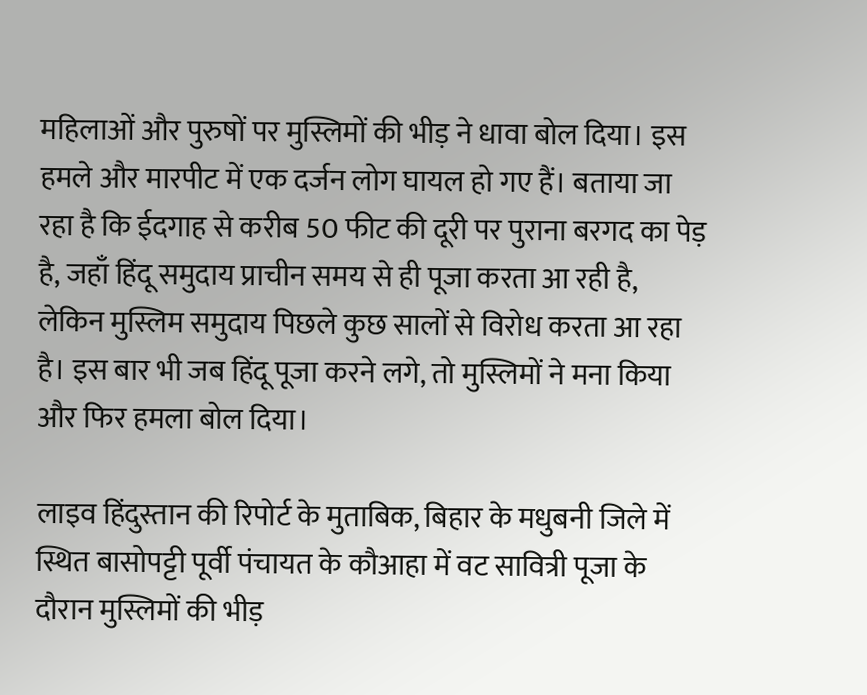महिलाओं और पुरुषों पर मुस्लिमों की भीड़ ने धावा बोल दिया। इस हमले और मारपीट में एक दर्जन लोग घायल हो गए हैं। बताया जा रहा है कि ईदगाह से करीब 50 फीट की दूरी पर पुराना बरगद का पेड़ है, जहाँ हिंदू समुदाय प्राचीन समय से ही पूजा करता आ रही है, लेकिन मुस्लिम समुदाय पिछले कुछ सालों से विरोध करता आ रहा है। इस बार भी जब हिंदू पूजा करने लगे, तो मुस्लिमों ने मना किया और फिर हमला बोल दिया।

लाइव हिंदुस्तान की रिपोर्ट के मुताबिक, बिहार के मधुबनी जिले में स्थित बासोपट्टी पूर्वी पंचायत के कौआहा में वट सावित्री पूजा के दौरान मुस्लिमों की भीड़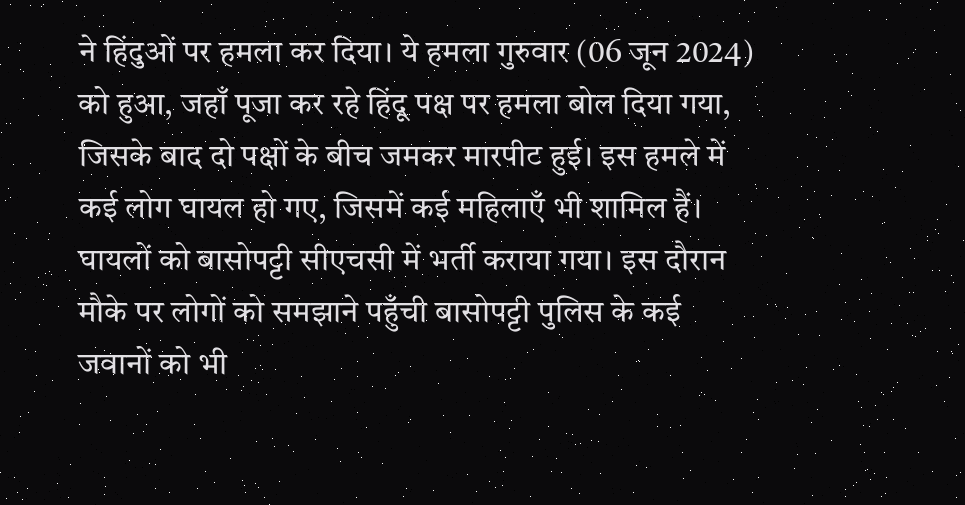ने हिंदुओं पर हमला कर दिया। ये हमला गुरुवार (06 जून 2024) को हुआ, जहाँ पूजा कर रहे हिंदू पक्ष पर हमला बोल दिया गया, जिसके बाद दो पक्षों के बीच जमकर मारपीट हुई। इस हमले में कई लोग घायल हो गए, जिसमें कई महिलाएँ भी शामिल हैं। घायलों को बासोपट्टी सीएचसी में भर्ती कराया गया। इस दौरान मौके पर लोगों को समझाने पहुँची बासोपट्टी पुलिस के कई जवानों को भी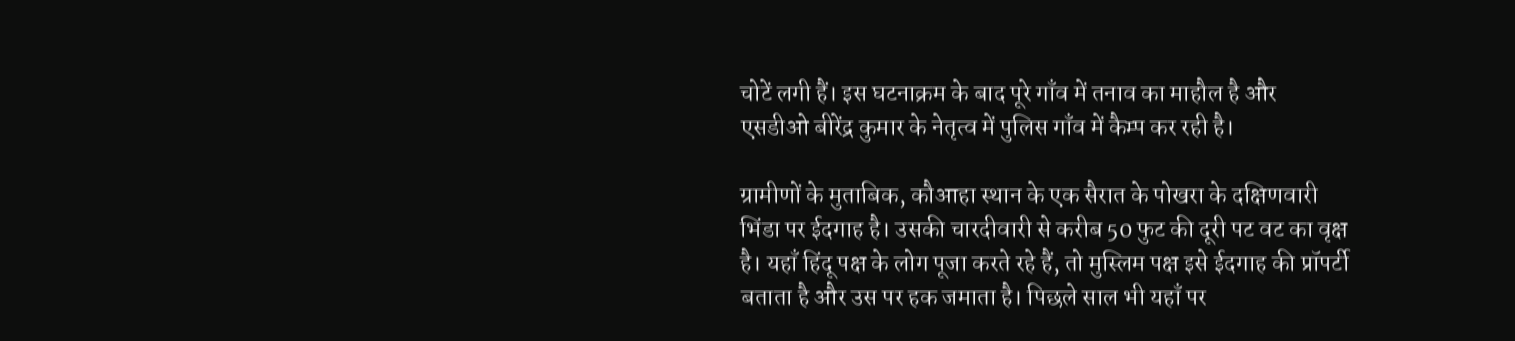चोटें लगी हैं। इस घटनाक्रम के बाद पूरे गाँव में तनाव का माहौल है और एसडीओ बीरेंद्र कुमार के नेतृत्व में पुलिस गाँव में कैम्प कर रही है।

ग्रामीणों के मुताबिक, कौआहा स्थान के एक सैरात के पोखरा के दक्षिणवारी भिंडा पर ईदगाह है। उसकी चारदीवारी से करीब 50 फुट की दूरी पट वट का वृक्ष है। यहाँ हिंदू पक्ष के लोग पूजा करते रहे हैं, तो मुस्लिम पक्ष इसे ईदगाह की प्रॉपर्टी बताता है और उस पर हक जमाता है। पिछले साल भी यहाँ पर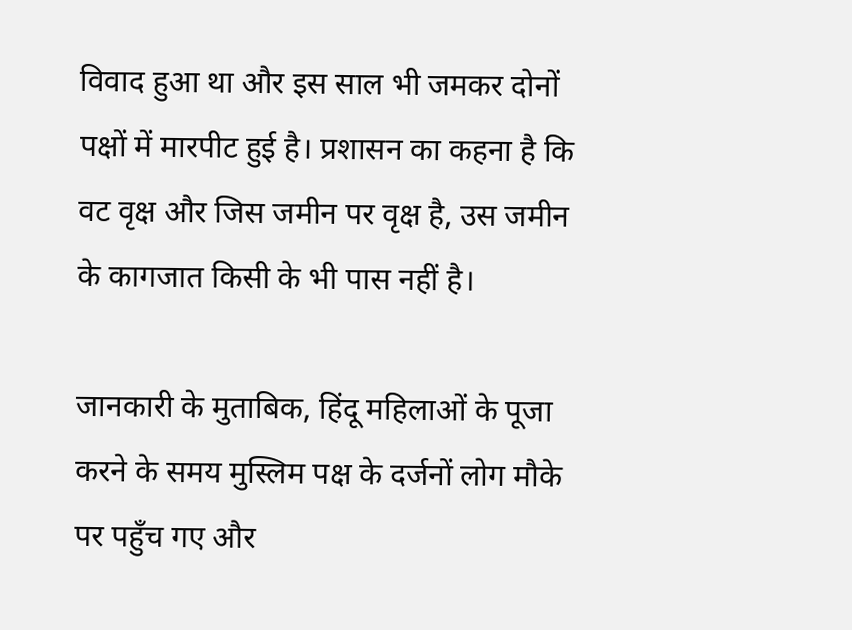विवाद हुआ था और इस साल भी जमकर दोनों पक्षों में मारपीट हुई है। प्रशासन का कहना है कि वट वृक्ष और जिस जमीन पर वृक्ष है, उस जमीन के कागजात किसी के भी पास नहीं है।

जानकारी के मुताबिक, हिंदू महिलाओं के पूजा करने के समय मुस्लिम पक्ष के दर्जनों लोग मौके पर पहुँच गए और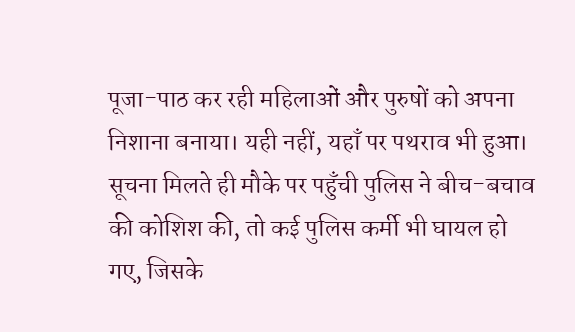पूजा-पाठ कर रही महिलाओं और पुरुषों को अपना निशाना बनाया। यही नहीं, यहाँ पर पथराव भी हुआ। सूचना मिलते ही मौके पर पहुँची पुलिस ने बीच-बचाव की कोशिश की, तो कई पुलिस कर्मी भी घायल हो गए, जिसके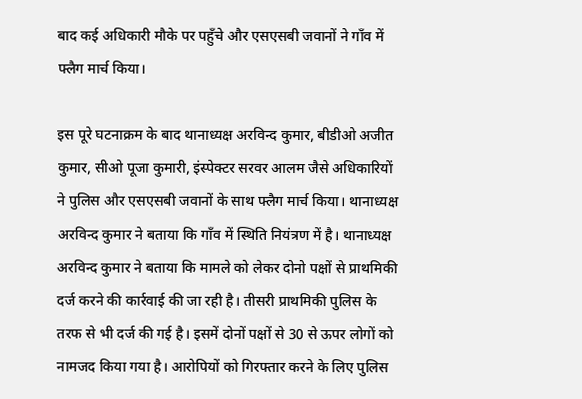बाद कई अधिकारी मौके पर पहुँचे और एसएसबी जवानों ने गाँव में फ्लैग मार्च किया।

इस पूरे घटनाक्रम के बाद थानाध्यक्ष अरविन्द कुमार, बीडीओ अजीत कुमार, सीओ पूजा कुमारी, इंस्पेक्टर सरवर आलम जैसे अधिकारियों ने पुलिस और एसएसबी जवानों के साथ फ्लैग मार्च किया। थानाध्यक्ष अरविन्द कुमार ने बताया कि गाँव में स्थिति नियंत्रण में है। थानाध्यक्ष अरविन्द कुमार ने बताया कि मामले को लेकर दोनो पक्षों से प्राथमिकी दर्ज करने की कार्रवाई की जा रही है। तीसरी प्राथमिकी पुलिस के तरफ से भी दर्ज की गई है। इसमें दोनों पक्षों से 30 से ऊपर लोगों को नामजद किया गया है। आरोपियों को गिरफ्तार करने के लिए पुलिस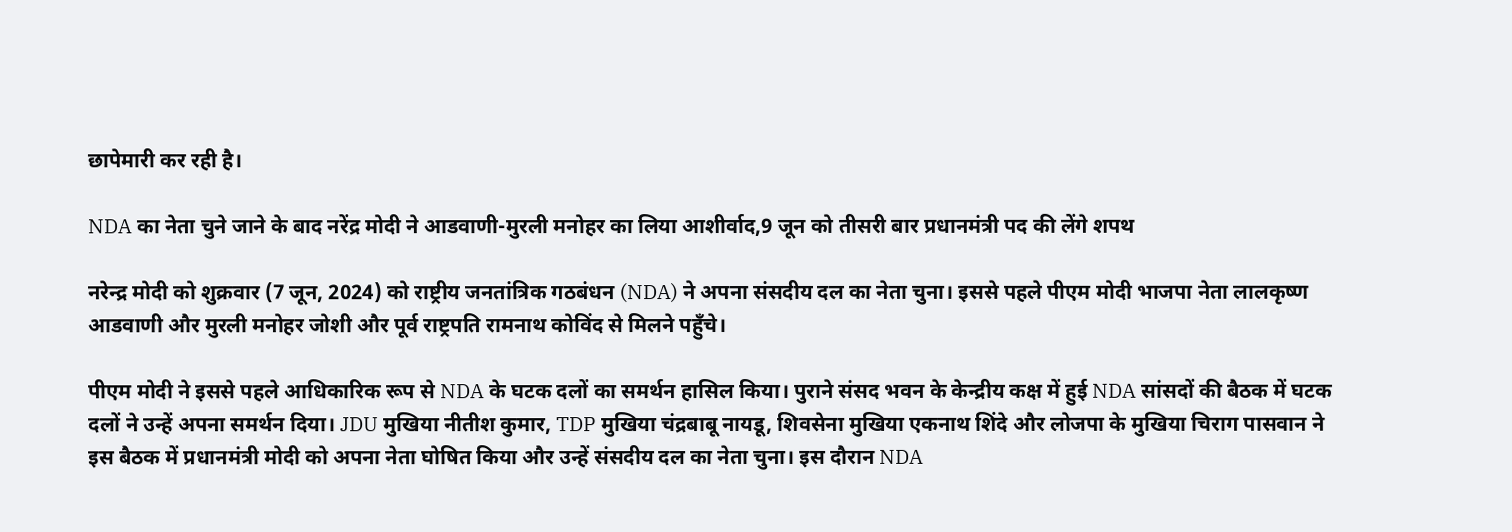छापेमारी कर रही है।

NDA का नेता चुने जाने के बाद नरेंद्र मोदी ने आडवाणी-मुरली मनोहर का लिया आशीर्वाद,9 जून को तीसरी बार प्रधानमंत्री पद की लेंगे शपथ

नरेन्द्र मोदी को शुक्रवार (7 जून, 2024) को राष्ट्रीय जनतांत्रिक गठबंधन (NDA) ने अपना संसदीय दल का नेता चुना। इससे पहले पीएम मोदी भाजपा नेता लालकृष्ण आडवाणी और मुरली मनोहर जोशी और पूर्व राष्ट्रपति रामनाथ कोविंद से मिलने पहुँचे।

पीएम मोदी ने इससे पहले आधिकारिक रूप से NDA के घटक दलों का समर्थन हासिल किया। पुराने संसद भवन के केन्द्रीय कक्ष में हुई NDA सांसदों की बैठक में घटक दलों ने उन्हें अपना समर्थन दिया। JDU मुखिया नीतीश कुमार, TDP मुखिया चंद्रबाबू नायडू, शिवसेना मुखिया एकनाथ शिंदे और लोजपा के मुखिया चिराग पासवान ने इस बैठक में प्रधानमंत्री मोदी को अपना नेता घोषित किया और उन्हें संसदीय दल का नेता चुना। इस दौरान NDA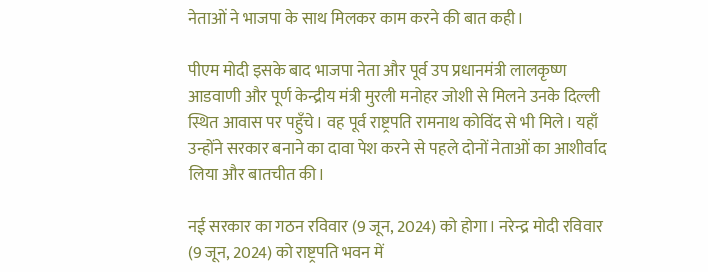नेताओं ने भाजपा के साथ मिलकर काम करने की बात कही।

पीएम मोदी इसके बाद भाजपा नेता और पूर्व उप प्रधानमंत्री लालकृष्ण आडवाणी और पूर्ण केन्द्रीय मंत्री मुरली मनोहर जोशी से मिलने उनके दिल्ली स्थित आवास पर पहुँचे। वह पूर्व राष्ट्रपति रामनाथ कोविंद से भी मिले। यहाँ उन्होंने सरकार बनाने का दावा पेश करने से पहले दोनों नेताओं का आशीर्वाद लिया और बातचीत की।

नई सरकार का गठन रविवार (9 जून, 2024) को होगा। नरेन्द्र मोदी रविवार (9 जून, 2024) को राष्ट्रपति भवन में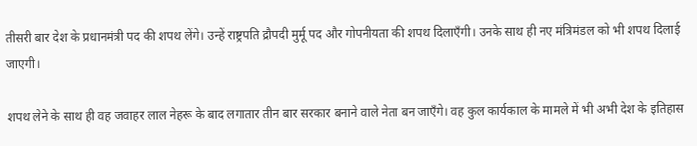तीसरी बार देश के प्रधानमंत्री पद की शपथ लेंगे। उन्हें राष्ट्रपति द्रौपदी मुर्मू पद और गोपनीयता की शपथ दिलाएँगी। उनके साथ ही नए मंत्रिमंडल को भी शपथ दिलाई जाएगी।

शपथ लेने के साथ ही वह जवाहर लाल नेहरू के बाद लगातार तीन बार सरकार बनाने वाले नेता बन जाएँगे। वह कुल कार्यकाल के मामले में भी अभी देश के इतिहास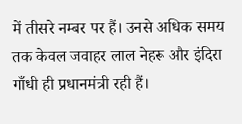में तीसरे नम्बर पर हैं। उनसे अधिक समय तक केवल जवाहर लाल नेहरू और इंदिरा गाँधी ही प्रधानमंत्री रही हैं।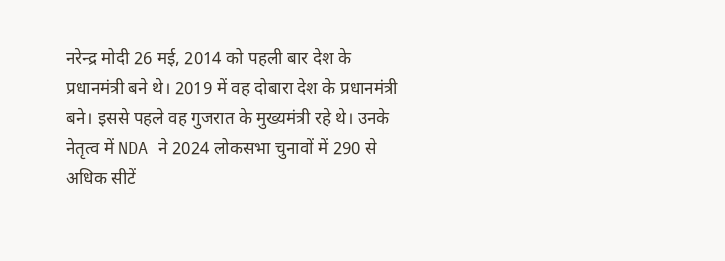नरेन्द्र मोदी 26 मई, 2014 को पहली बार देश के प्रधानमंत्री बने थे। 2019 में वह दोबारा देश के प्रधानमंत्री बने। इससे पहले वह गुजरात के मुख्यमंत्री रहे थे। उनके नेतृत्व में NDA ने 2024 लोकसभा चुनावों में 290 से अधिक सीटें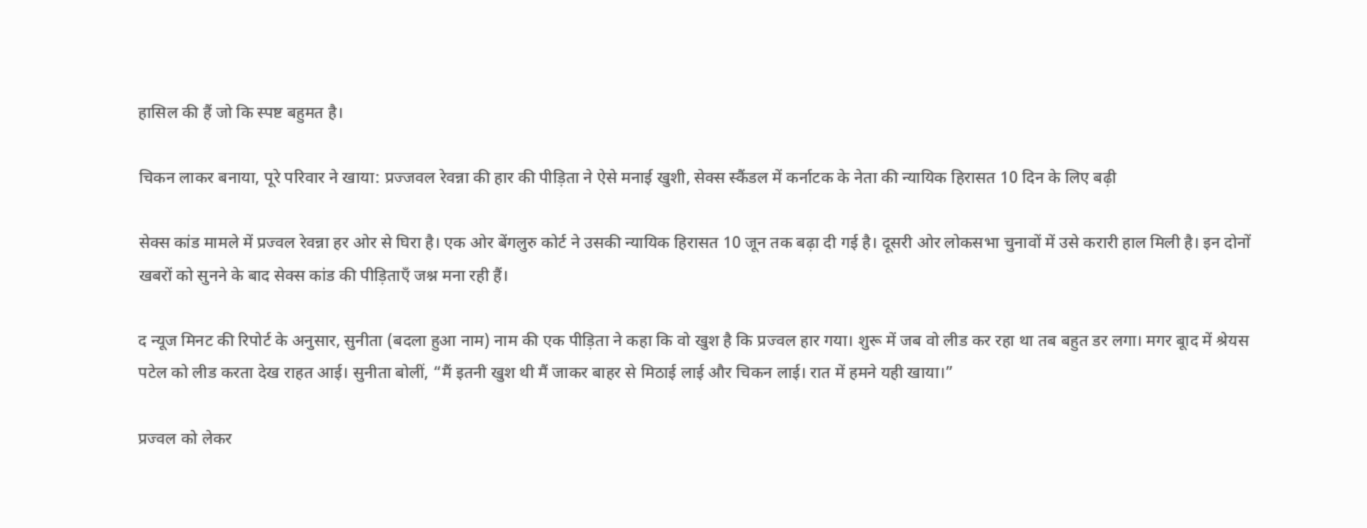हासिल की हैं जो कि स्पष्ट बहुमत है।

चिकन लाकर बनाया, पूरे परिवार ने खाया: प्रज्जवल रेवन्ना की हार की पीड़िता ने ऐसे मनाई खुशी, सेक्स स्कैंडल में कर्नाटक के नेता की न्यायिक हिरासत 10 दिन के लिए बढ़ी

सेक्स कांड मामले में प्रज्वल रेवन्ना हर ओर से घिरा है। एक ओर बेंगलुरु कोर्ट ने उसकी न्यायिक हिरासत 10 जून तक बढ़ा दी गई है। दूसरी ओर लोकसभा चुनावों में उसे करारी हाल मिली है। इन दोनों खबरों को सुनने के बाद सेक्स कांड की पीड़िताएँ जश्न मना रही हैं।

द न्यूज मिनट की रिपोर्ट के अनुसार, सुनीता (बदला हुआ नाम) नाम की एक पीड़िता ने कहा कि वो खुश है कि प्रज्वल हार गया। शुरू में जब वो लीड कर रहा था तब बहुत डर लगा। मगर बूाद में श्रेयस पटेल को लीड करता देख राहत आई। सुनीता बोलीं, “मैं इतनी खुश थी मैं जाकर बाहर से मिठाई लाई और चिकन लाई। रात में हमने यही खाया।”

प्रज्वल को लेकर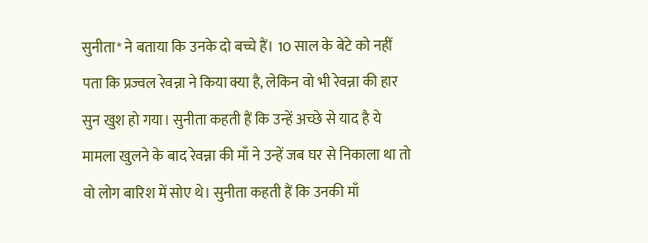सुनीता* ने बताया कि उनके दो बच्चे हैं। 10 साल के बेटे को नहीं पता कि प्रज्वल रेवन्ना ने किया क्या है, लेकिन वो भी रेवन्ना की हार सुन खुश हो गया। सुनीता कहती हैं कि उन्हें अच्छे से याद है ये मामला खुलने के बाद रेवन्ना की माँ ने उन्हें जब घर से निकाला था तो वो लोग बारिश में सोए थे। सुनीता कहती हैं कि उनकी माँ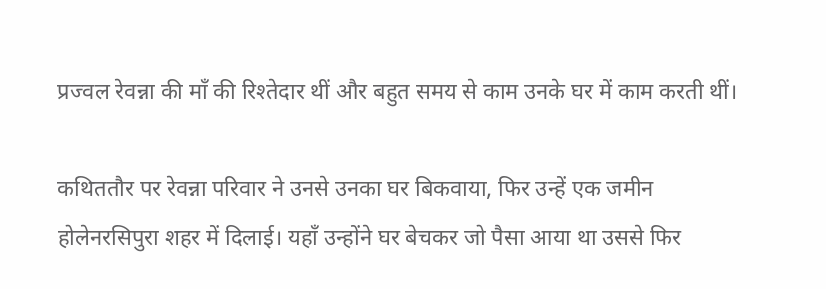प्रज्वल रेवन्ना की माँ की रिश्तेदार थीं और बहुत समय से काम उनके घर में काम करती थीं।

कथिततौर पर रेवन्ना परिवार ने उनसे उनका घर बिकवाया, फिर उन्हें एक जमीन होलेनरसिपुरा शहर में दिलाई। यहाँ उन्होंने घर बेचकर जो पैसा आया था उससे फिर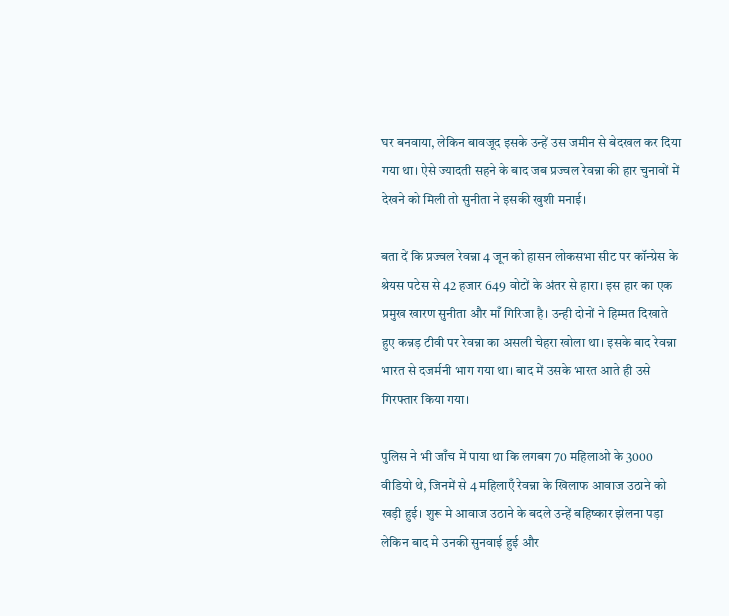घर बनवाया, लेकिन बावजूद इसके उन्हें उस जमीन से बेदखल कर दिया गया था। ऐसे ज्यादती सहने के बाद जब प्रज्वल रेवन्ना की हार चुनावों में देखने को मिली तो सुनीता ने इसकी खुशी मनाई।

बता दें कि प्रज्वल रेवन्ना 4 जून को हासन लोकसभा सीट पर कॉन्ग्रेस के श्रेयस पटेस से 42 हजार 649 वोटों के अंतर से हारा। इस हार का एक प्रमुख खारण सुनीता और माँ गिरिजा है। उन्ही दोनों ने हिम्मत दिखाते हुए कन्नड़ टीवी पर रेवन्ना का असली चेहरा खोला था। इसके बाद रेवन्ना भारत से दजर्मनी भाग गया था। बाद में उसके भारत आते ही उसे गिरफ्तार किया गया।

पुलिस ने भी जाँच में पाया था कि लगबग 70 महिलाओ के 3000 वीडियो थे, जिनमें से 4 महिलाएँ रेवन्ना के खिलाफ आवाज उठाने को खड़ी हुई। शुरू मे आवाज उठाने के बदले उन्हें बहिष्कार झेलना पड़ा लेकिन बाद मे उनकी सुनवाई हुई और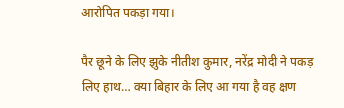आरोपित पकड़ा गया।

पैर छूने के लिए झुके नीतीश कुमार, नरेंद्र मोदी ने पकड़ लिए हाथ… क्या बिहार के लिए आ गया है वह क्षण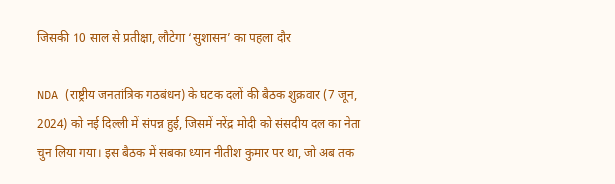जिसकी 10 साल से प्रतीक्षा, लौटेगा ‘सुशासन’ का पहला दौर

NDA (राष्ट्रीय जनतांत्रिक गठबंधन) के घटक दलों की बैठक शुक्रवार (7 जून, 2024) को नई दिल्ली में संपन्न हुई, जिसमें नरेंद्र मोदी को संसदीय दल का नेता चुन लिया गया। इस बैठक में सबका ध्यान नीतीश कुमार पर था, जो अब तक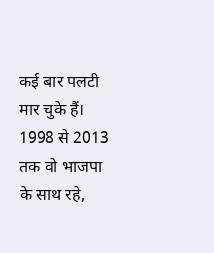कई बार पलटी मार चुके हैं। 1998 से 2013 तक वो भाजपा के साथ रहे,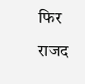फिर राजद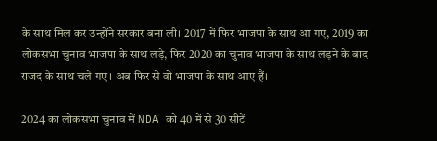के साथ मिल कर उन्होंने सरकार बना ली। 2017 में फिर भाजपा के साथ आ गए, 2019 का लोकसभा चुनाव भाजपा के साथ लड़े, फिर 2020 का चुनाव भाजपा के साथ लड़ने के बाद राजद के साथ चले गए। अब फिर से वो भाजपा के साथ आए हैं।

2024 का लोकसभा चुनाव में NDA को 40 में से 30 सीटें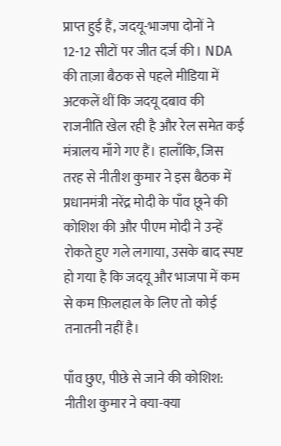प्राप्त हुई हैं, जदयू-भाजपा दोनों ने 12-12 सीटों पर जीत दर्ज की। NDA की ताज़ा बैठक से पहले मीडिया में अटकलें थीं कि जदयू दबाव की राजनीति खेल रही है और रेल समेत कई मंत्रालय माँगे गए हैं। हालाँकि, जिस तरह से नीतीश कुमार ने इस बैठक में प्रधानमंत्री नरेंद्र मोदी के पाँव छूने की कोशिश की और पीएम मोदी ने उन्हें रोकते हुए गले लगाया, उसके बाद स्पष्ट हो गया है कि जदयू और भाजपा में कम से कम फ़िलहाल के लिए तो कोई तनातनी नहीं है।

पाँव छुए, पीछे से जाने की कोशिश: नीतीश कुमार ने क्या-क्या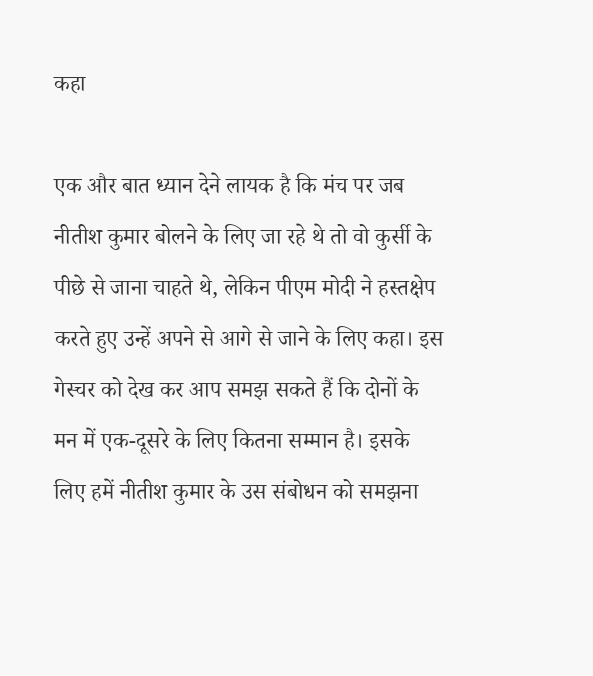कहा

एक और बात ध्यान देने लायक है कि मंच पर जब नीतीश कुमार बोलने के लिए जा रहे थे तो वो कुर्सी के पीछे से जाना चाहते थे, लेकिन पीएम मोदी ने हस्तक्षेप करते हुए उन्हें अपने से आगे से जाने के लिए कहा। इस गेस्चर को देख कर आप समझ सकते हैं कि दोनों के मन में एक-दूसरे के लिए कितना सम्मान है। इसके लिए हमें नीतीश कुमार के उस संबोधन को समझना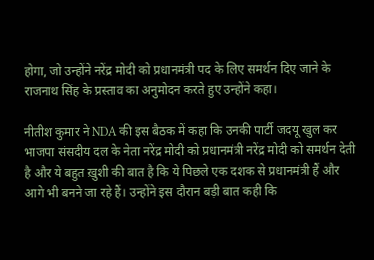होगा, जो उन्होंने नरेंद्र मोदी को प्रधानमंत्री पद के लिए समर्थन दिए जाने के राजनाथ सिंह के प्रस्ताव का अनुमोदन करते हुए उन्होंने कहा।

नीतीश कुमार ने NDA की इस बैठक में कहा कि उनकी पार्टी जदयू खुल कर भाजपा संसदीय दल के नेता नरेंद्र मोदी को प्रधानमंत्री नरेंद्र मोदी को समर्थन देती है और ये बहुत ख़ुशी की बात है कि ये पिछले एक दशक से प्रधानमंत्री हैं और आगे भी बनने जा रहे हैं। उन्होंने इस दौरान बड़ी बात कही कि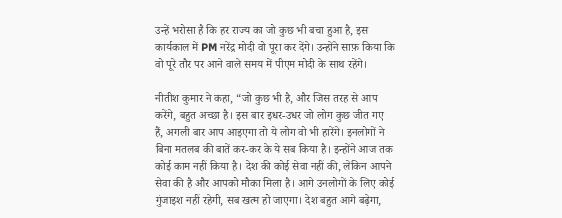उन्हें भरोसा है कि हर राज्य का जो कुछ भी बचा हुआ है, इस कार्यकाल में PM नरेंद्र मोदी वो पूरा कर देंगे। उन्होंने साफ़ किया कि वो पूरे तौर पर आने वाले समय में पीएम मोदी के साथ रहेंगे।

नीतीश कुमार ने कहा, “जो कुछ भी है, और जिस तरह से आप करेंगे, बहुत अच्छा है। इस बार इधर-उधर जो लोग कुछ जीत गए हैं, अगली बार आप आइएगा तो ये लोग वो भी हारेंगे। इनलोगों ने बिना मतलब की बातें कर-कर के ये सब किया है। इन्होंने आज तक कोई काम नहीं किया है। देश की कोई सेवा नहीं की, लेकिन आपने सेवा की है और आपको मौका मिला है। आगे उनलोगों के लिए कोई गुंजाइश नहीं रहेगी, सब खत्म हो जाएगा। देश बहुत आगे बढ़ेगा,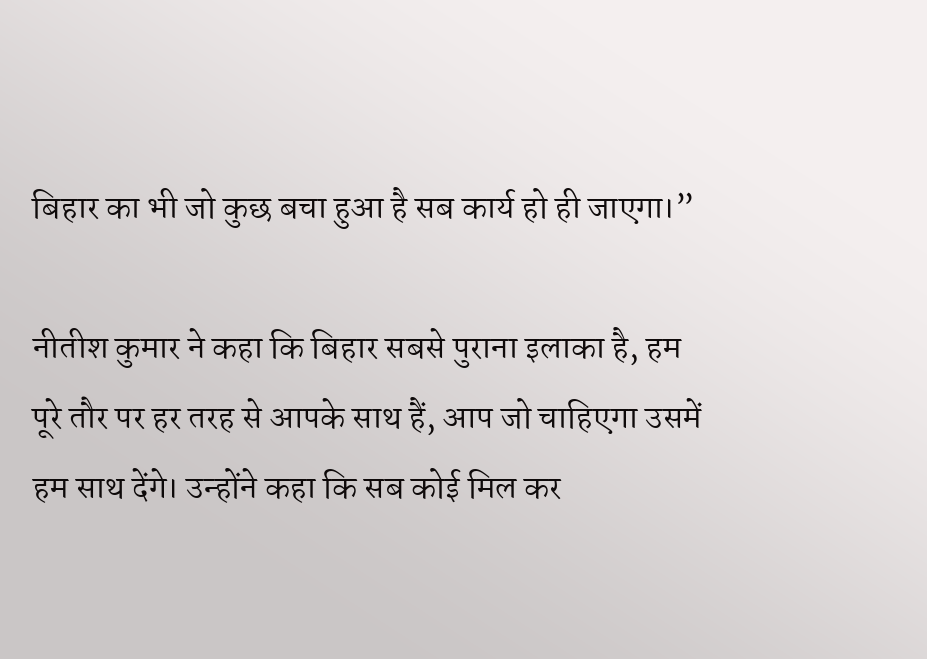बिहार का भी जो कुछ बचा हुआ है सब कार्य हो ही जाएगा।”

नीतीश कुमार ने कहा कि बिहार सबसे पुराना इलाका है, हम पूरे तौर पर हर तरह से आपके साथ हैं, आप जो चाहिएगा उसमें हम साथ देंगे। उन्होंने कहा कि सब कोई मिल कर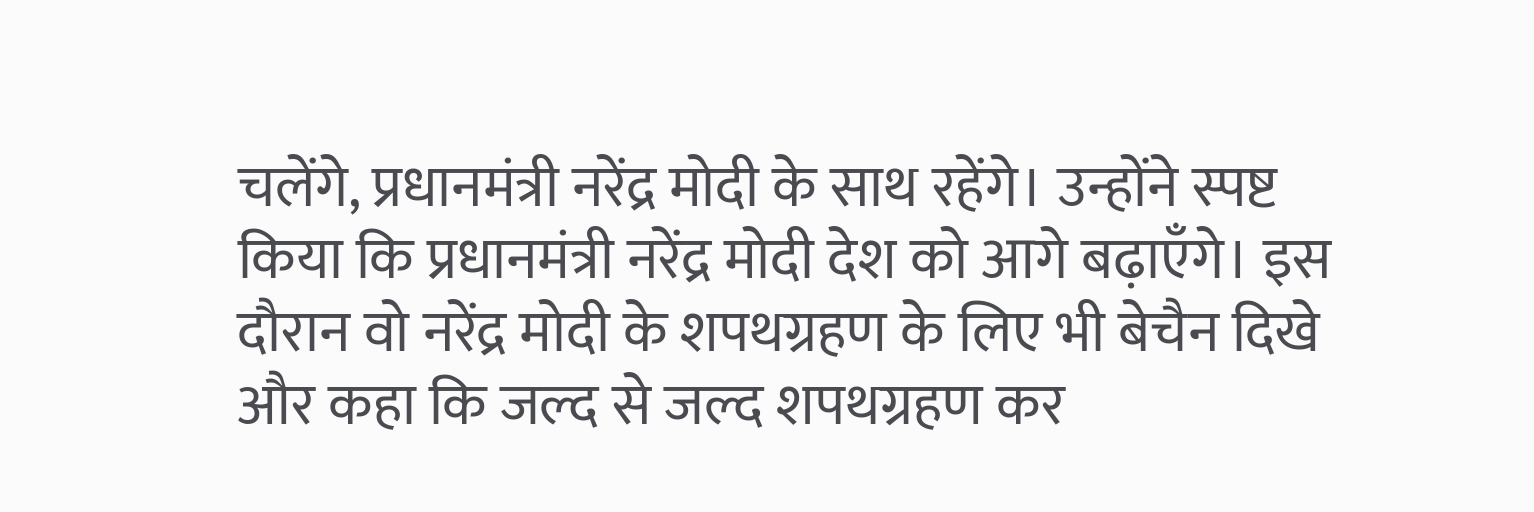चलेंगे, प्रधानमंत्री नरेंद्र मोदी के साथ रहेंगे। उन्होंने स्पष्ट किया कि प्रधानमंत्री नरेंद्र मोदी देश को आगे बढ़ाएँगे। इस दौरान वो नरेंद्र मोदी के शपथग्रहण के लिए भी बेचैन दिखे और कहा कि जल्द से जल्द शपथग्रहण कर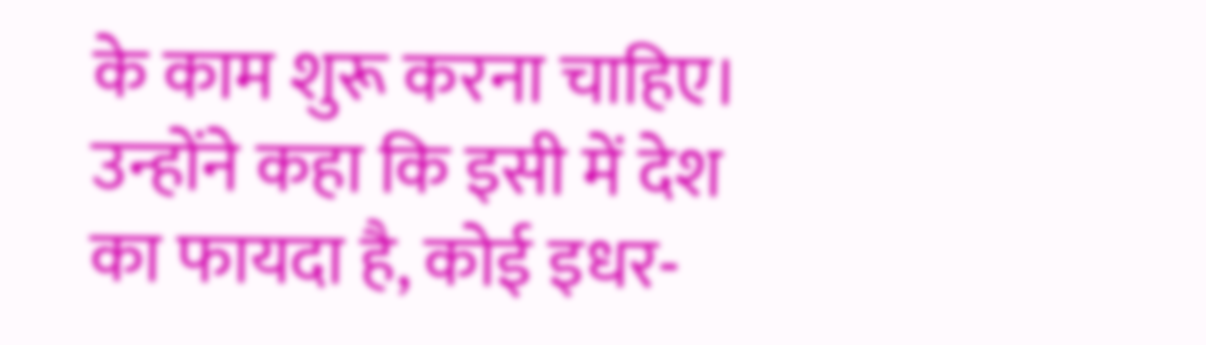के काम शुरू करना चाहिए। उन्होंने कहा कि इसी में देश का फायदा है, कोई इधर-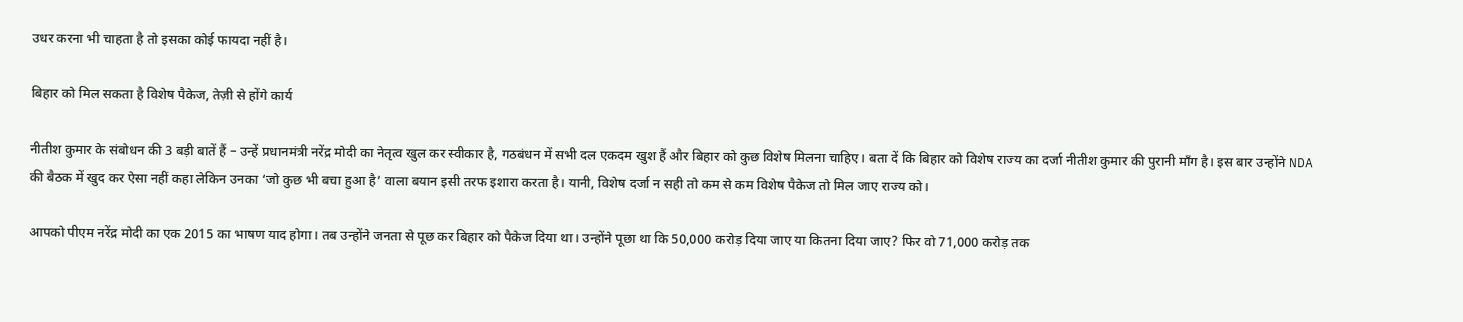उधर करना भी चाहता है तो इसका कोई फायदा नहीं है।

बिहार को मिल सकता है विशेष पैकेज, तेज़ी से होंगे कार्य

नीतीश कुमार के संबोधन की 3 बड़ी बातें हैं – उन्हें प्रधानमंत्री नरेंद्र मोदी का नेतृत्व खुल कर स्वीकार है, गठबंधन में सभी दल एकदम खुश हैं और बिहार को कुछ विशेष मिलना चाहिए। बता दें कि बिहार को विशेष राज्य का दर्जा नीतीश कुमार की पुरानी माँग है। इस बार उन्होंने NDA की बैठक में खुद कर ऐसा नहीं कहा लेकिन उनका ‘जो कुछ भी बचा हुआ है’ वाला बयान इसी तरफ इशारा करता है। यानी, विशेष दर्जा न सही तो कम से कम विशेष पैकेज तो मिल जाए राज्य को।

आपको पीएम नरेंद्र मोदी का एक 2015 का भाषण याद होगा। तब उन्होंने जनता से पूछ कर बिहार को पैकेज दिया था। उन्होंने पूछा था कि 50,000 करोड़ दिया जाए या कितना दिया जाए? फिर वो 71,000 करोड़ तक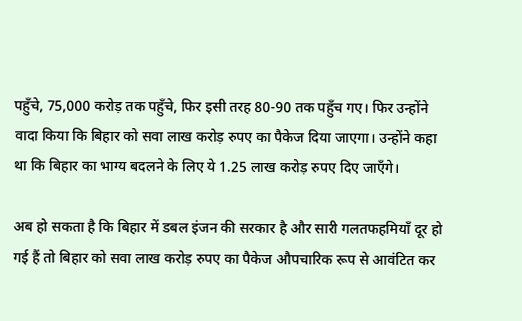पहुँचे, 75,000 करोड़ तक पहुँचे, फिर इसी तरह 80-90 तक पहुँच गए। फिर उन्होंने वादा किया कि बिहार को सवा लाख करोड़ रुपए का पैकेज दिया जाएगा। उन्होंने कहा था कि बिहार का भाग्य बदलने के लिए ये 1.25 लाख करोड़ रुपए दिए जाएँगे।

अब हो सकता है कि बिहार में डबल इंजन की सरकार है और सारी गलतफहमियाँ दूर हो गई हैं तो बिहार को सवा लाख करोड़ रुपए का पैकेज औपचारिक रूप से आवंटित कर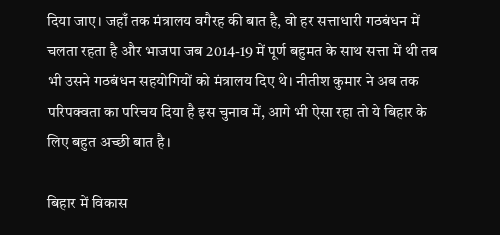दिया जाए। जहाँ तक मंत्रालय वगैरह की बात है, वो हर सत्ताधारी गठबंधन में चलता रहता है और भाजपा जब 2014-19 में पूर्ण बहुमत के साथ सत्ता में थी तब भी उसने गठबंधन सहयोगियों को मंत्रालय दिए थे। नीतीश कुमार ने अब तक परिपक्वता का परिचय दिया है इस चुनाव में, आगे भी ऐसा रहा तो ये बिहार के लिए बहुत अच्छी बात है।

बिहार में विकास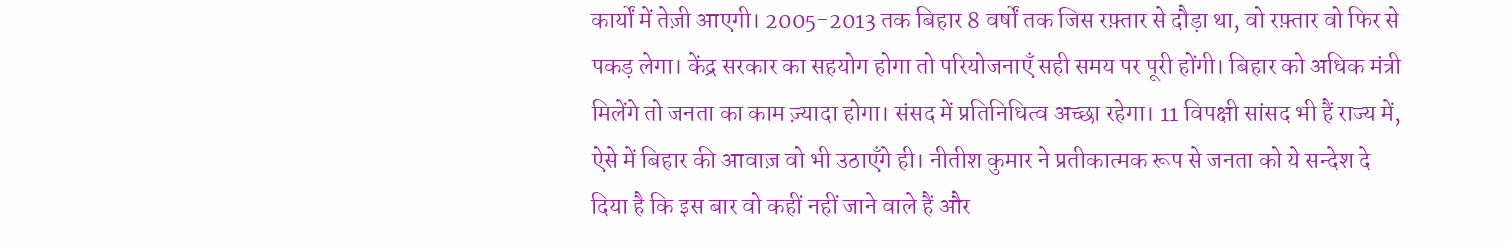कार्यों में तेज़ी आएगी। 2005-2013 तक बिहार 8 वर्षों तक जिस रफ़्तार से दौड़ा था, वो रफ़्तार वो फिर से पकड़ लेगा। केंद्र सरकार का सहयोग होगा तो परियोजनाएँ सही समय पर पूरी होंगी। बिहार को अधिक मंत्री मिलेंगे तो जनता का काम ज़्यादा होगा। संसद में प्रतिनिधित्व अच्छा रहेगा। 11 विपक्षी सांसद भी हैं राज्य में, ऐसे में बिहार की आवाज़ वो भी उठाएँगे ही। नीतीश कुमार ने प्रतीकात्मक रूप से जनता को ये सन्देश दे दिया है कि इस बार वो कहीं नहीं जाने वाले हैं और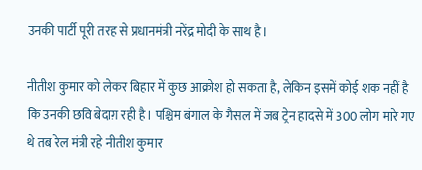उनकी पार्टी पूरी तरह से प्रधानमंत्री नरेंद्र मोदी के साथ है।

नीतीश कुमार को लेकर बिहार में कुछ आक्रोश हो सकता है, लेकिन इसमें कोई शक नहीं है कि उनकी छवि बेदाग़ रही है। पश्चिम बंगाल के गैसल में जब ट्रेन हादसे में 300 लोग मारे गए थे तब रेल मंत्री रहे नीतीश कुमार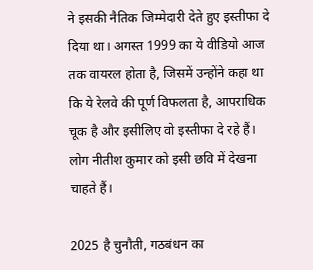ने इसकी नैतिक जिम्मेदारी देते हुए इस्तीफा दे दिया था। अगस्त 1999 का ये वीडियो आज तक वायरल होता है, जिसमें उन्होंने कहा था कि ये रेलवे की पूर्ण विफलता है, आपराधिक चूक है और इसीलिए वो इस्तीफा दे रहे हैं। लोग नीतीश कुमार को इसी छवि में देखना चाहते हैं।

2025 है चुनौती, गठबंधन का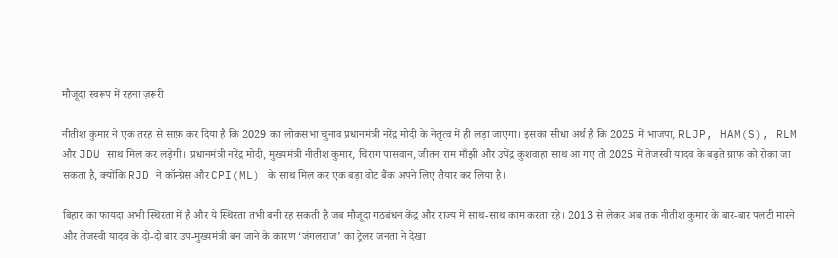मौजूदा स्वरूप में रहना ज़रूरी

नीतीश कुमार ने एक तरह से साफ़ कर दिया है कि 2029 का लोकसभा चुनाव प्रधानमंत्री नरेंद्र मोदी के नेतृत्व में ही लड़ा जाएगा। इसका सीधा अर्थ है कि 2025 में भाजपा, RLJP, HAM(S), RLM और JDU साथ मिल कर लड़ेगी। प्रधानमंत्री नरेंद्र मोदी, मुख्यमंत्री नीतीश कुमार, चिराग पासवान, जीतन राम माँझी और उपेंद्र कुशवाहा साथ आ गए तो 2025 में तेजस्वी यादव के बढ़ते ग्राफ को रोका जा सकता है, क्योंकि RJD ने कॉन्ग्रेस और CPI(ML) के साथ मिल कर एक बड़ा वोट बैंक अपने लिए तैयार कर लिया है।

बिहार का फायदा अभी स्थिरता में है और ये स्थिरता तभी बनी रह सकती है जब मौजूदा गठबंधन केंद्र और राज्य में साथ-साथ काम करता रहे। 2013 से लेकर अब तक नीतीश कुमार के बार-बार पलटी मारने और तेजस्वी यादव के दो-दो बार उप-मुख्यमंत्री बन जाने के कारण ‘जंगलराज’ का ट्रेलर जनता ने देखा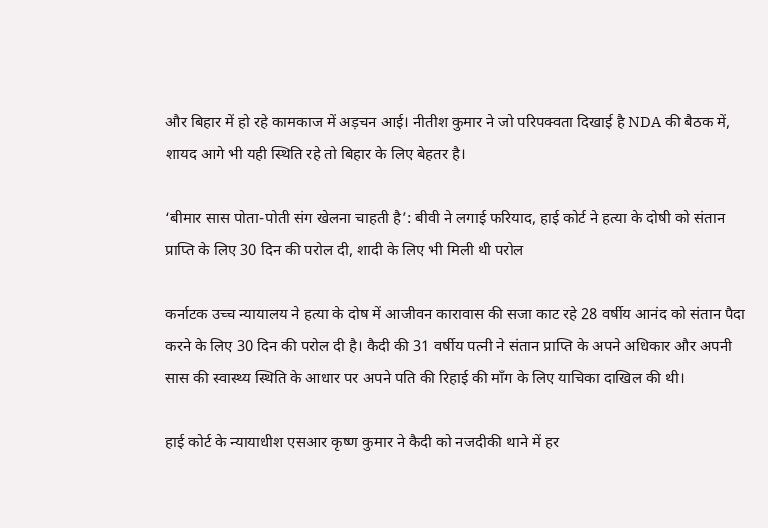और बिहार में हो रहे कामकाज में अड़चन आई। नीतीश कुमार ने जो परिपक्वता दिखाई है NDA की बैठक में, शायद आगे भी यही स्थिति रहे तो बिहार के लिए बेहतर है।

‘बीमार सास पोता-पोती संग खेलना चाहती है’: बीवी ने लगाई फरियाद, हाई कोर्ट ने हत्या के दोषी को संतान प्राप्ति के लिए 30 दिन की परोल दी, शादी के लिए भी मिली थी परोल

कर्नाटक उच्च न्यायालय ने हत्या के दोष में आजीवन कारावास की सजा काट रहे 28 वर्षीय आनंद को संतान पैदा करने के लिए 30 दिन की परोल दी है। कैदी की 31 वर्षीय पत्नी ने संतान प्राप्ति के अपने अधिकार और अपनी सास की स्वास्थ्य स्थिति के आधार पर अपने पति की रिहाई की माँग के लिए याचिका दाखिल की थी।

हाई कोर्ट के न्यायाधीश एसआर कृष्ण कुमार ने कैदी को नजदीकी थाने में हर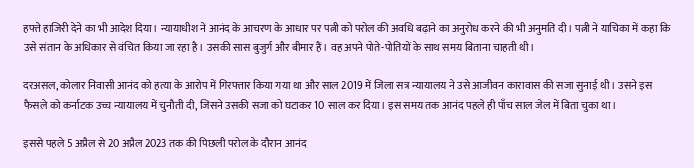हफ्ते हाजिरी देने का भी आदेश दिया। न्यायाधीश ने आनंद के आचरण के आधार पर पत्नी को परोल की अवधि बढ़ाने का अनुरोध करने की भी अनुमति दी। पत्नी ने याचिका में कहा कि उसे संतान के अधिकार से वंचित किया जा रहा है। उसकी सास बुजुर्ग और बीमार हैं। वह अपने पोते-पोतियों के साथ समय बिताना चाहती थी।

दरअसल, कोलार निवासी आनंद को हत्या के आरोप में गिरफ्तार किया गया था और साल 2019 में जिला सत्र न्यायालय ने उसे आजीवन कारावास की सजा सुनाई थी। उसने इस फैसले को कर्नाटक उच्च न्यायालय में चुनौती दी, जिसने उसकी सजा को घटाकर 10 साल कर दिया। इस समय तक आनंद पहले ही पाँच साल जेल में बिता चुका था।

इससे पहले 5 अप्रैल से 20 अप्रैल 2023 तक की पिछली परोल के दौरान आनंद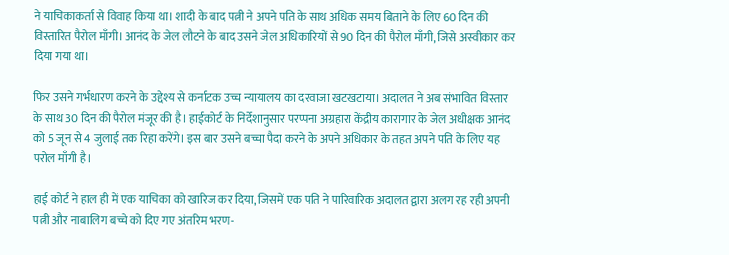ने याचिकाकर्ता से विवाह किया था। शादी के बाद पत्नी ने अपने पति के साथ अधिक समय बिताने के लिए 60 दिन की विस्तारित पैरोल माँगी। आनंद के जेल लौटने के बाद उसने जेल अधिकारियों से 90 दिन की पैरोल माँगी, जिसे अस्वीकार कर दिया गया था।

फिर उसने गर्भधारण करने के उद्देश्य से कर्नाटक उच्च न्यायालय का दरवाजा खटखटाया। अदालत ने अब संभावित विस्तार के साथ 30 दिन की पैरोल मंजूर की है। हाईकोर्ट के निर्देशानुसार परप्पना अग्रहारा केंद्रीय कारागार के जेल अधीक्षक आनंद को 5 जून से 4 जुलाई तक रिहा करेंगे। इस बार उसने बच्चा पैदा करने के अपने अधिकार के तहत अपने पति के लिए यह परोल माँगी है।

हाई कोर्ट ने हाल ही में एक याचिका को खारिज कर दिया, जिसमें एक पति ने पारिवारिक अदालत द्वारा अलग रह रही अपनी पत्नी और नाबालिग बच्चे को दिए गए अंतरिम भरण-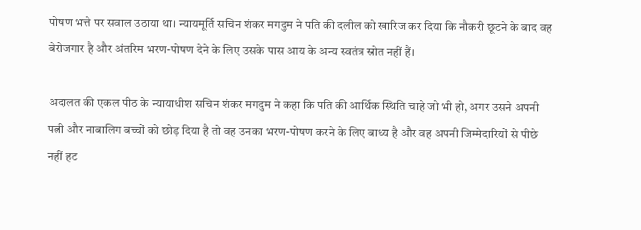पोषण भत्ते पर सवाल उठाया था। न्यायमूर्ति सचिन शंकर मगदुम ने पति की दलील को खारिज कर दिया कि नौकरी छूटने के बाद वह बेरोजगार है और अंतरिम भरण-पोषण देने के लिए उसके पास आय के अन्य स्वतंत्र स्रोत नहीं हैं।

अदालत की एकल पीठ के न्यायाधीश सचिन शंकर मगदुम ने कहा कि पति की आर्थिक स्थिति चाहे जो भी हो, अगर उसने अपनी पत्नी और नाबालिग बच्चों को छोड़ दिया है तो वह उनका भरण-पोषण करने के लिए बाध्य है और वह अपनी जिम्मेदारियों से पीछे नहीं हट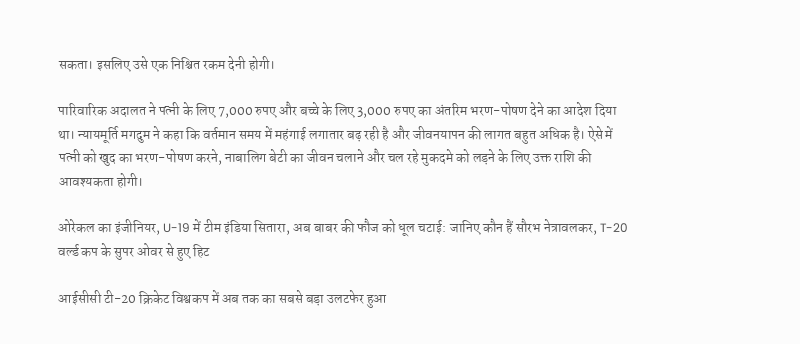सकता। इसलिए उसे एक निश्चित रकम देनी होगी।

पारिवारिक अदालत ने पत्नी के लिए 7,000 रुपए और बच्चे के लिए 3,000 रुपए का अंतरिम भरण-पोषण देने का आदेश दिया था। न्यायमूर्ति मगदुम ने कहा कि वर्तमान समय में महंगाई लगातार बढ़ रही है और जीवनयापन की लागत बहुत अधिक है। ऐसे में पत्नी को खुद का भरण-पोषण करने, नाबालिग बेटी का जीवन चलाने और चल रहे मुकदमे को लड़ने के लिए उक्त राशि की आवश्यकता होगी।

ओरेकल का इंजीनियर, U-19 में टीम इंडिया सितारा, अब बाबर की फौज को धूल चटाई: जानिए कौन हैं सौरभ नेत्रावलकर, T-20 वर्ल्ड कप के सुपर ओवर से हुए हिट

आईसीसी टी-20 क्रिकेट विश्वकप में अब तक का सबसे बड़ा उलटफेर हुआ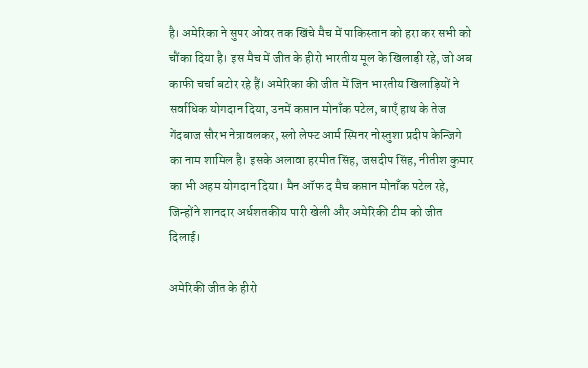है। अमेरिका ने सुपर ओवर तक खिंचे मैच में पाकिस्तान को हरा कर सभी को चौंका दिया है। इस मैच में जीत के हीरो भारतीय मूल के खिलाड़ी रहे, जो अब काफी चर्चा बटोर रहे हैं। अमेरिका की जीत में जिन भारतीय खिलाड़ियों ने सर्वाधिक योगदान दिया, उनमें कप्तान मोनाँक पटेल, बाएँ हाथ के तेज गेंदबाज सौरभ नेत्रावलकर, स्लो लेफ्ट आर्म स्पिनर नोस्तुशा प्रदीप केन्जिगे का नाम शामिल है। इसके अलावा हरमीत सिंह, जसदीप सिंह, नीतीश कुमार का भी अहम योगदान दिया। मैन ऑफ द मैच कप्तान मोनाँक पटेल रहे, जिन्होंने शानदार अर्धशतकीय पारी खेली और अमेरिकी टीम को जीत दिलाई।

अमेरिकी जीत के हीरो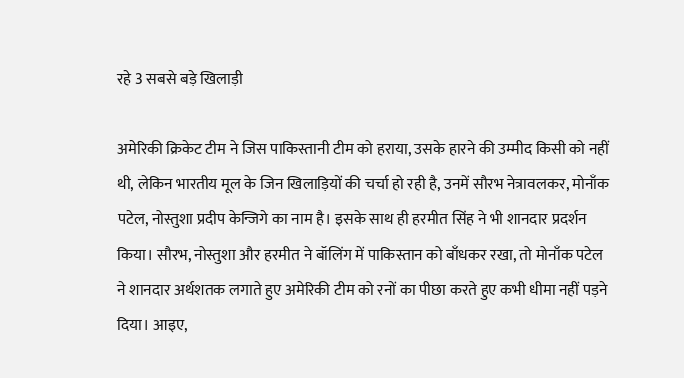रहे 3 सबसे बड़े खिलाड़ी

अमेरिकी क्रिकेट टीम ने जिस पाकिस्तानी टीम को हराया, उसके हारने की उम्मीद किसी को नहीं थी, लेकिन भारतीय मूल के जिन खिलाड़ियों की चर्चा हो रही है, उनमें सौरभ नेत्रावलकर, मोनाँक पटेल, नोस्तुशा प्रदीप केन्जिगे का नाम है। इसके साथ ही हरमीत सिंह ने भी शानदार प्रदर्शन किया। सौरभ, नोस्तुशा और हरमीत ने बॉलिंग में पाकिस्तान को बाँधकर रखा, तो मोनाँक पटेल ने शानदार अर्थशतक लगाते हुए अमेरिकी टीम को रनों का पीछा करते हुए कभी धीमा नहीं पड़ने दिया। आइए,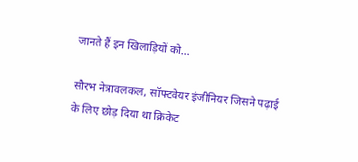जानते हैं इन खिलाड़ियों को…

सौरभ नेत्रावलकल, सॉफ्टवेयर इंजीनियर जिसने पढ़ाई के लिए छोड़ दिया था क्रिकेट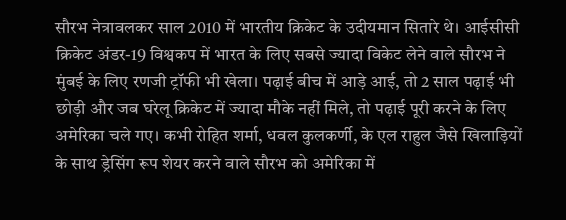सौरभ नेत्रावलकर साल 2010 में भारतीय क्रिकेट के उदीयमान सितारे थे। आईसीसी क्रिकेट अंडर-19 विश्वकप में भारत के लिए सबसे ज्यादा विकेट लेने वाले सौरभ ने मुंबई के लिए रणजी ट्रॉफी भी खेला। पढ़ाई बीच में आड़े आई, तो 2 साल पढ़ाई भी छोड़ी और जब घरेलू क्रिकेट में ज्यादा मौके नहीं मिले, तो पढ़ाई पूरी करने के लिए अमेरिका चले गए। कभी रोहित शर्मा, धवल कुलकर्णी, के एल राहुल जैसे खिलाड़ियों के साथ ड्रेसिंग रूप शेयर करने वाले सौरभ को अमेरिका में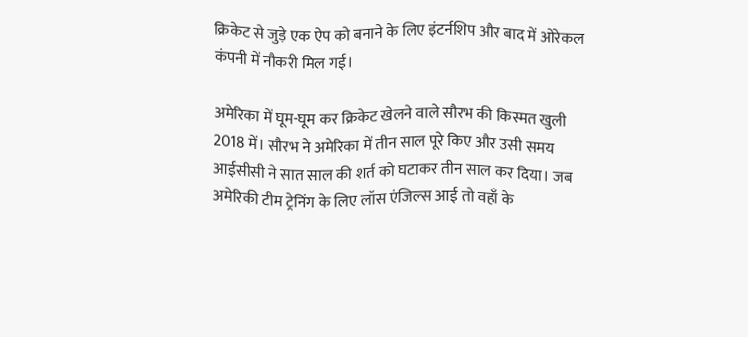क्रिकेट से जुड़े एक ऐप को बनाने के लिए इंटर्नशिप और बाद में ओरेकल कंपनी में नौकरी मिल गई।

अमेरिका में घूम-घूम कर क्रिकेट खेलने वाले सौरभ की किस्मत खुली 2018 में। सौरभ ने अमेरिका में तीन साल पूरे किए और उसी समय आईसीसी ने सात साल की शर्त को घटाकर तीन साल कर दिया। जब अमेरिकी टीम ट्रेनिंग के लिए लॉस एंजिल्स आई तो वहाँ के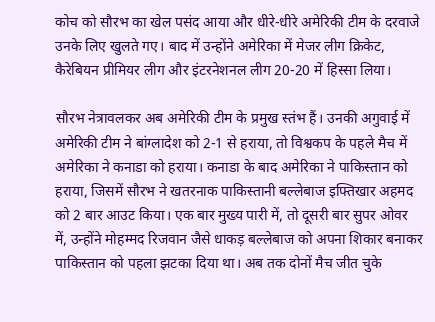कोच को सौरभ का खेल पसंद आया और धीरे-धीरे अमेरिकी टीम के दरवाजे उनके लिए खुलते गए। बाद में उन्होंने अमेरिका में मेजर लीग क्रिकेट, कैरेबियन प्रीमियर लीग और इंटरनेशनल लीग 20-20 में हिस्सा लिया।

सौरभ नेत्रावलकर अब अमेरिकी टीम के प्रमुख स्तंभ हैं। उनकी अगुवाई में अमेरिकी टीम ने बांग्लादेश को 2-1 से हराया, तो विश्वकप के पहले मैच में अमेरिका ने कनाडा को हराया। कनाडा के बाद अमेरिका ने पाकिस्तान को हराया, जिसमें सौरभ ने खतरनाक पाकिस्तानी बल्लेबाज इफ्तिखार अहमद को 2 बार आउट किया। एक बार मुख्य पारी में, तो दूसरी बार सुपर ओवर में, उन्होंने मोहम्मद रिजवान जैसे धाकड़ बल्लेबाज को अपना शिकार बनाकर पाकिस्तान को पहला झटका दिया था। अब तक दोनों मैच जीत चुके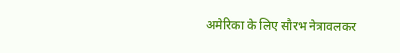अमेरिका के लिए सौरभ नेत्रावलकर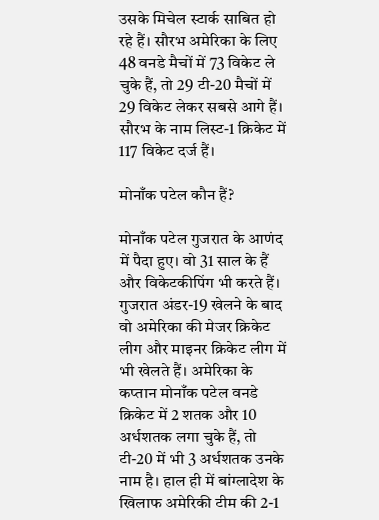उसके मिचेल स्टार्क साबित हो रहे हैं। सौरभ अमेरिका के लिए 48 वनडे मैचों में 73 विकेट ले चुके हैं, तो 29 टी-20 मैचों में 29 विकेट लेकर सबसे आगे हैं। सौरभ के नाम लिस्ट-1 क्रिकेट में 117 विकेट दर्ज हैं।

मोनाँक पटेल कौन हैं?

मोनाँक पटेल गुजरात के आणंद में पैदा हुए। वो 31 साल के हैं और विकेटकीपिंग भी करते हैं। गुजरात अंडर-19 खेलने के बाद वो अमेरिका की मेजर क्रिकेट लीग और माइनर क्रिकेट लीग में भी खेलते हैं। अमेरिका के कप्तान मोनाँक पटेल वनडे क्रिकेट में 2 शतक और 10 अर्धशतक लगा चुके हैं, तो टी-20 में भी 3 अर्धशतक उनके नाम है। हाल ही में बांग्लादेश के खिलाफ अमेरिकी टीम की 2-1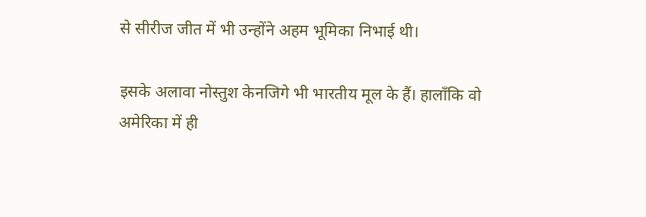से सीरीज जीत में भी उन्होंने अहम भूमिका निभाई थी।

इसके अलावा नोस्तुश केनजिगे भी भारतीय मूल के हैं। हालाँकि वो अमेरिका में ही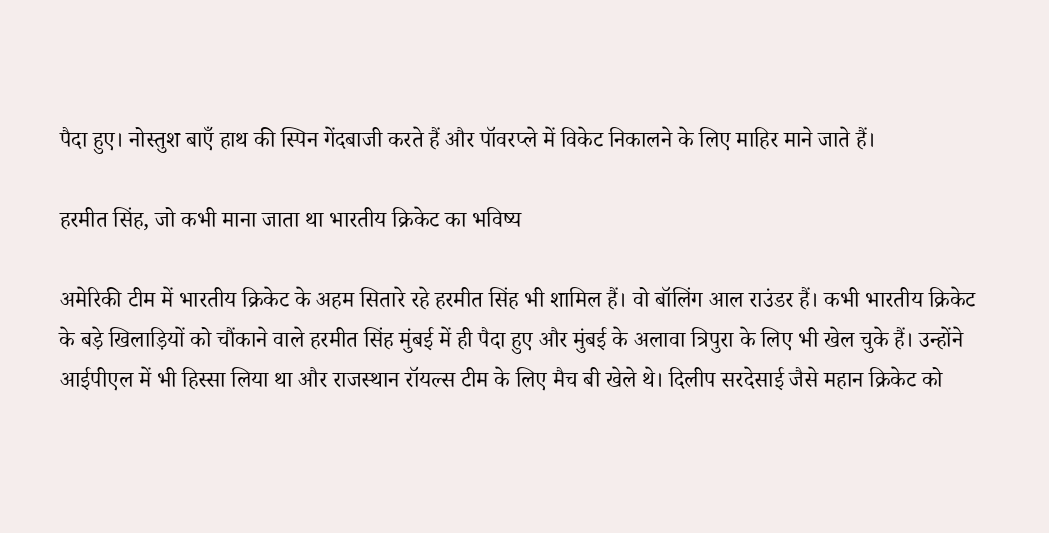पैदा हुए। नोस्तुश बाएँ हाथ की स्पिन गेंदबाजी करते हैं और पॉवरप्ले में विकेट निकालने के लिए माहिर माने जाते हैं।

हरमीत सिंह, जो कभी माना जाता था भारतीय क्रिकेट का भविष्य

अमेरिकी टीम में भारतीय क्रिकेट के अहम सितारे रहे हरमीत सिंह भी शामिल हैं। वो बॉलिंग आल राउंडर हैं। कभी भारतीय क्रिकेट के बड़े खिलाड़ियों को चौंकाने वाले हरमीत सिंह मुंबई में ही पैदा हुए और मुंबई के अलावा त्रिपुरा के लिए भी खेल चुके हैं। उन्होंने आईपीएल में भी हिस्सा लिया था और राजस्थान रॉयल्स टीम के लिए मैच बी खेले थे। दिलीप सरदेसाई जैसे महान क्रिकेट को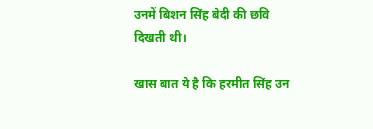उनमें बिशन सिंह बेदी की छवि दिखती थी।

खास बात ये है कि हरमीत सिंह उन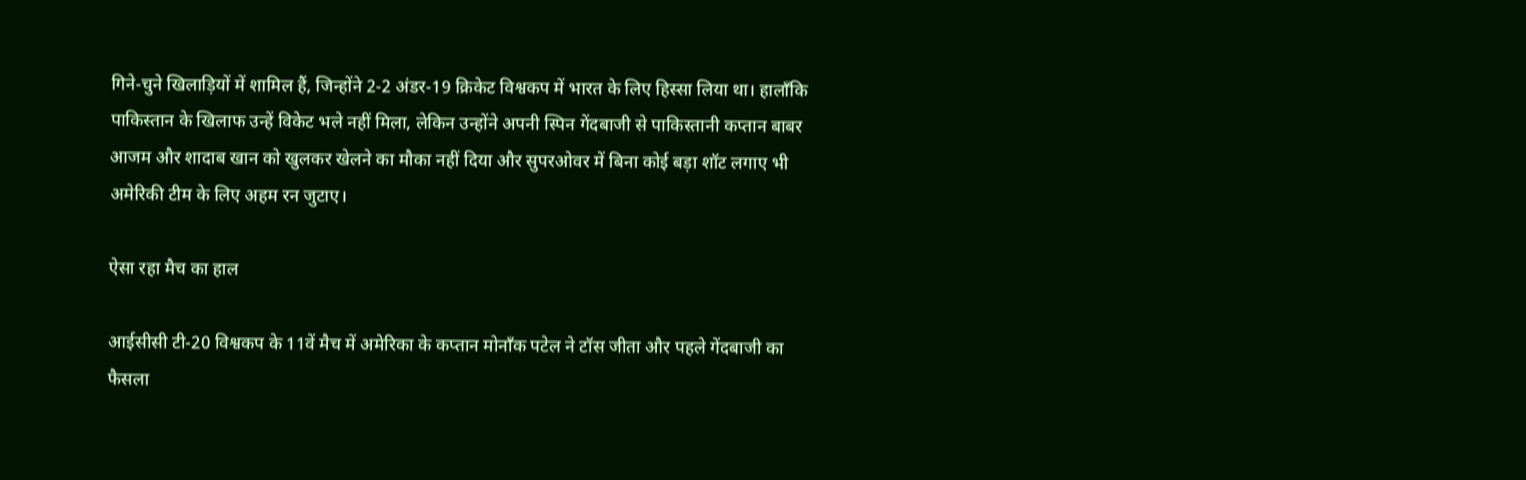गिने-चुने खिलाड़ियों में शामिल हैं, जिन्होंने 2-2 अंडर-19 क्रिकेट विश्वकप में भारत के लिए हिस्सा लिया था। हालाँकि पाकिस्तान के खिलाफ उन्हें विकेट भले नहीं मिला, लेकिन उन्होंने अपनी स्पिन गेंदबाजी से पाकिस्तानी कप्तान बाबर आजम और शादाब खान को खुलकर खेलने का मौका नहीं दिया और सुपरओवर में बिना कोई बड़ा शॉट लगाए भी अमेरिकी टीम के लिए अहम रन जुटाए।

ऐसा रहा मैच का हाल

आईसीसी टी-20 विश्वकप के 11वें मैच में अमेरिका के कप्तान मोनाँक पटेल ने टॉस जीता और पहले गेंदबाजी का फैसला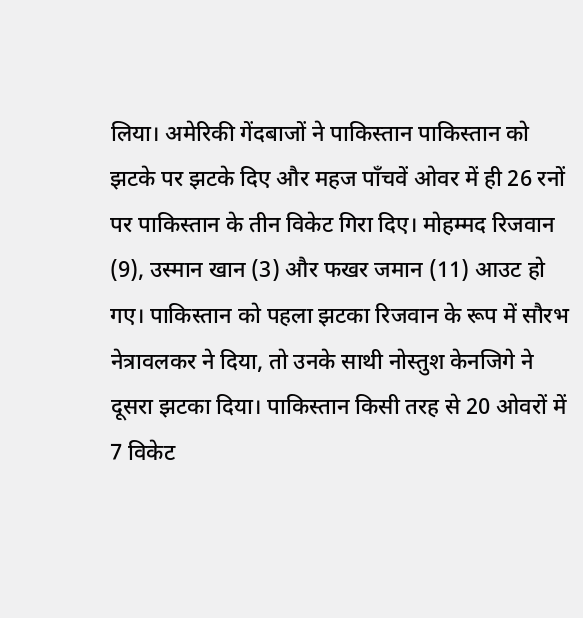लिया। अमेरिकी गेंदबाजों ने पाकिस्तान पाकिस्तान को झटके पर झटके दिए और महज पाँचवें ओवर में ही 26 रनों पर पाकिस्तान के तीन विकेट गिरा दिए। मोहम्मद रिजवान (9), उस्मान खान (3) और फखर जमान (11) आउट हो गए। पाकिस्तान को पहला झटका रिजवान के रूप में सौरभ नेत्रावलकर ने दिया, तो उनके साथी नोस्तुश केनजिगे ने दूसरा झटका दिया। पाकिस्तान किसी तरह से 20 ओवरों में 7 विकेट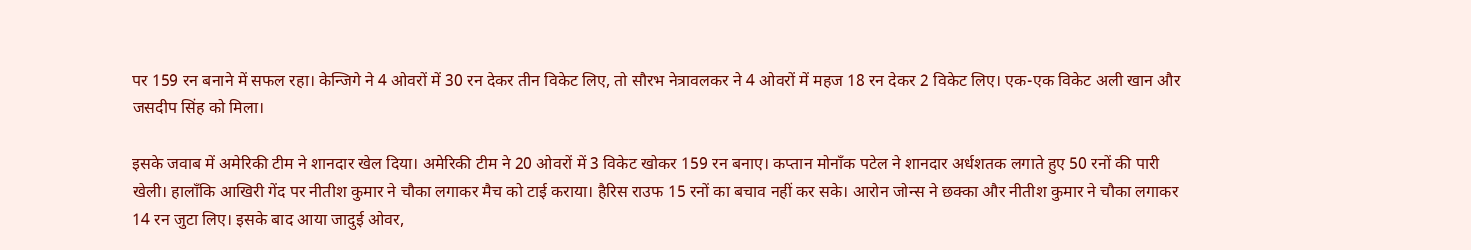पर 159 रन बनाने में सफल रहा। केन्जिगे ने 4 ओवरों में 30 रन देकर तीन विकेट लिए, तो सौरभ नेत्रावलकर ने 4 ओवरों में महज 18 रन देकर 2 विकेट लिए। एक-एक विकेट अली खान और जसदीप सिंह को मिला।

इसके जवाब में अमेरिकी टीम ने शानदार खेल दिया। अमेरिकी टीम ने 20 ओवरों में 3 विकेट खोकर 159 रन बनाए। कप्तान मोनाँक पटेल ने शानदार अर्धशतक लगाते हुए 50 रनों की पारी खेली। हालाँकि आखिरी गेंद पर नीतीश कुमार ने चौका लगाकर मैच को टाई कराया। हैरिस राउफ 15 रनों का बचाव नहीं कर सके। आरोन जोन्स ने छक्का और नीतीश कुमार ने चौका लगाकर 14 रन जुटा लिए। इसके बाद आया जादुई ओवर,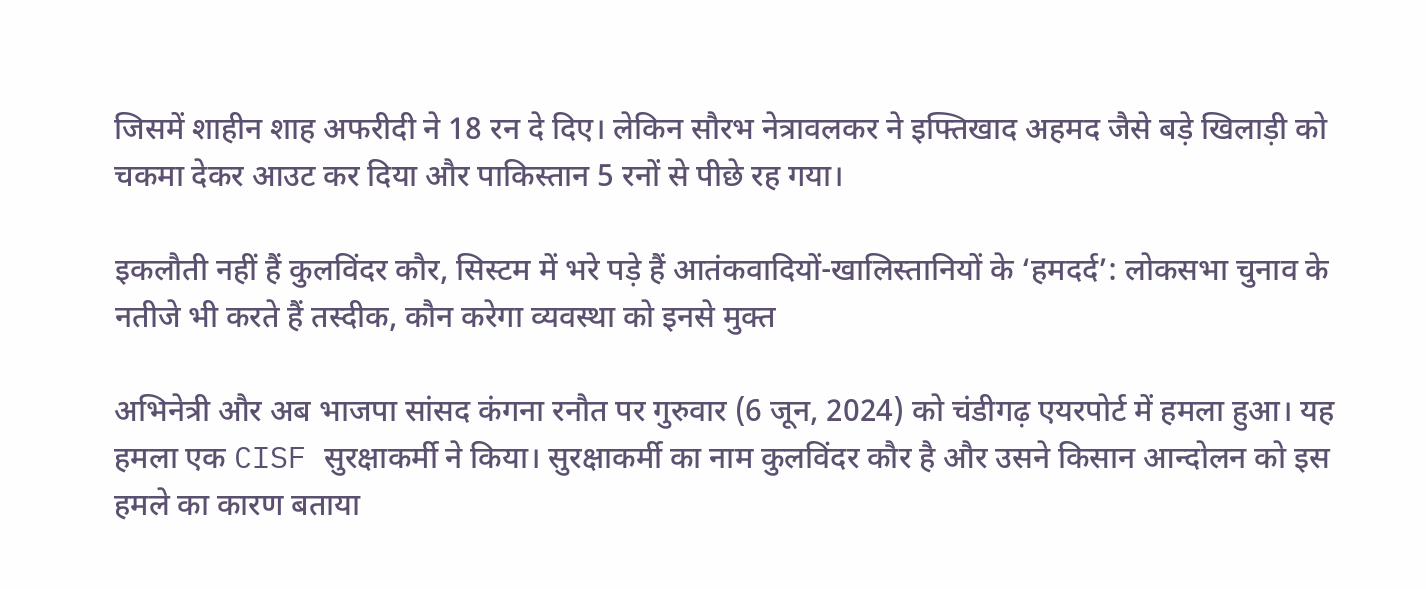जिसमें शाहीन शाह अफरीदी ने 18 रन दे दिए। लेकिन सौरभ नेत्रावलकर ने इफ्तिखाद अहमद जैसे बड़े खिलाड़ी को चकमा देकर आउट कर दिया और पाकिस्तान 5 रनों से पीछे रह गया।

इकलौती नहीं हैं कुलविंदर कौर, सिस्टम में भरे पड़े हैं आतंकवादियों-खालिस्तानियों के ‘हमदर्द’: लोकसभा चुनाव के नतीजे भी करते हैं तस्दीक, कौन करेगा व्यवस्था को इनसे मुक्त

अभिनेत्री और अब भाजपा सांसद कंगना रनौत पर गुरुवार (6 जून, 2024) को चंडीगढ़ एयरपोर्ट में हमला हुआ। यह हमला एक CISF सुरक्षाकर्मी ने किया। सुरक्षाकर्मी का नाम कुलविंदर कौर है और उसने किसान आन्दोलन को इस हमले का कारण बताया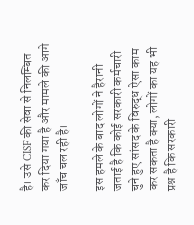है। उसे CISF की सेवा से निलम्बित कर दिया गया है और मामले की आगे जाँच चल रही है।

इस हमले के बाद लोगों ने हैरानी जताई है कि कोई सरकारी कर्मचारी चुने हुए सांसद के विरुद्ध ऐसा काम कर सकता है क्या, लोगों का यह भी प्रश्न है कि सरकारी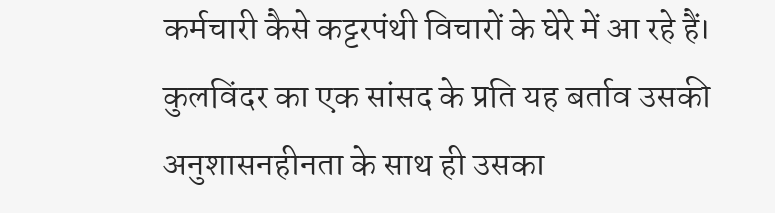कर्मचारी कैसे कट्टरपंथी विचारों के घेरे में आ रहे हैं। कुलविंदर का एक सांसद के प्रति यह बर्ताव उसकी अनुशासनहीनता के साथ ही उसका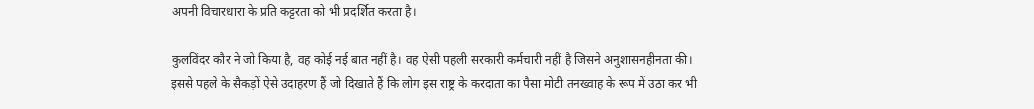अपनी विचारधारा के प्रति कट्टरता को भी प्रदर्शित करता है।

कुलविंदर कौर ने जो किया है, वह कोई नई बात नहीं है। वह ऐसी पहली सरकारी कर्मचारी नहीं है जिसने अनुशासनहीनता की। इससे पहले के सैकड़ों ऐसे उदाहरण हैं जो दिखाते हैं कि लोग इस राष्ट्र के करदाता का पैसा मोटी तनख्वाह के रूप में उठा कर भी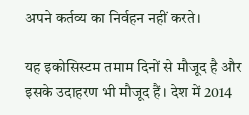अपने कर्तव्य का निर्वहन नहीं करते।

यह इकोसिस्टम तमाम दिनों से मौजूद है और इसके उदाहरण भी मौजूद हैं। देश में 2014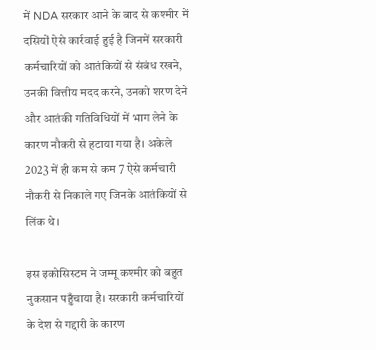में NDA सरकार आने के बाद से कश्मीर में दसियों ऐसे कार्रवाई हुई है जिनमें सरकारी कर्मचारियों को आतंकियों से संबंध रखने, उनकी वित्तीय मदद करने, उनको शरण देने और आतंकी गतिविधियों में भाग लेने के कारण नौकरी से हटाया गया है। अकेले 2023 में ही कम से कम 7 ऐसे कर्मचारी नौकरी से निकाले गए जिनके आतंकियों से लिंक थे।

इस इकोसिस्टम ने जम्मू कश्मीर को बहुत नुकसान पहुँचाया है। सरकारी कर्मचारियों के देश से गद्दारी के कारण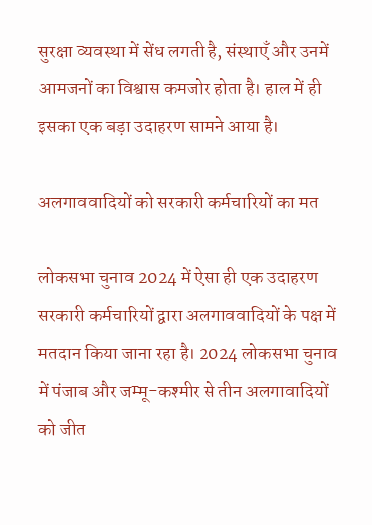सुरक्षा व्यवस्था में सेंध लगती है, संस्थाएँ और उनमें आमजनों का विश्वास कमजोर होता है। हाल में ही इसका एक बड़ा उदाहरण सामने आया है।

अलगाववादियों को सरकारी कर्मचारियों का मत

लोकसभा चुनाव 2024 में ऐसा ही एक उदाहरण सरकारी कर्मचारियों द्वारा अलगाववादियों के पक्ष में मतदान किया जाना रहा है। 2024 लोकसभा चुनाव में पंजाब और जम्मू-कश्मीर से तीन अलगावादियों को जीत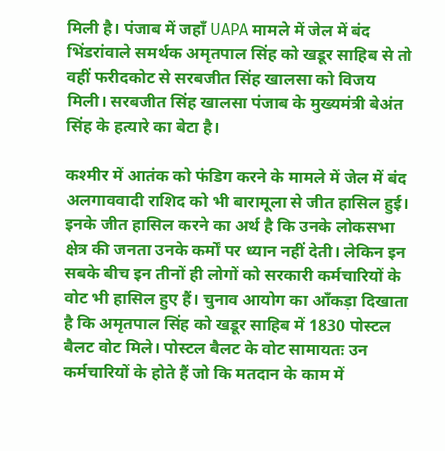मिली है। पंजाब में जहाँ UAPA मामले में जेल में बंद भिंडरांवाले समर्थक अमृतपाल सिंह को खडूर साहिब से तो वहीं फरीदकोट से सरबजीत सिंह खालसा को विजय मिली। सरबजीत सिंह खालसा पंजाब के मुख्यमंत्री बेअंत सिंह के हत्यारे का बेटा है।

कश्मीर में आतंक को फंडिग करने के मामले में जेल में बंद अलगाववादी राशिद को भी बारामूला से जीत हासिल हुई। इनके जीत हासिल करने का अर्थ है कि उनके लोकसभा क्षेत्र की जनता उनके कर्मों पर ध्यान नहीं देती। लेकिन इन सबके बीच इन तीनों ही लोगों को सरकारी कर्मचारियों के वोट भी हासिल हुए हैं। चुनाव आयोग का आँकड़ा दिखाता है कि अमृतपाल सिंह को खडूर साहिब में 1830 पोस्टल बैलट वोट मिले। पोस्टल बैलट के वोट सामायतः उन कर्मचारियों के होते हैं जो कि मतदान के काम में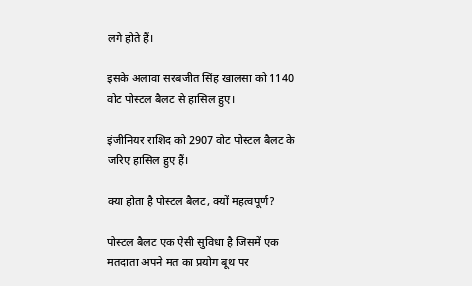लगे होते हैं।

इसके अलावा सरबजीत सिंह खालसा को 1140 वोट पोस्टल बैलट से हासिल हुए।

इंजीनियर राशिद को 2907 वोट पोस्टल बैलट के जरिए हासिल हुए हैं।

क्या होता है पोस्टल बैलट, क्यों महत्वपूर्ण?

पोस्टल बैलट एक ऐसी सुविधा है जिसमें एक मतदाता अपने मत का प्रयोग बूथ पर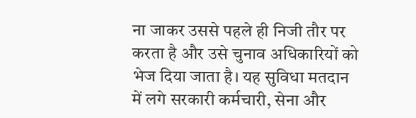ना जाकर उससे पहले ही निजी तौर पर करता है और उसे चुनाव अधिकारियों को भेज दिया जाता है। यह सुविधा मतदान में लगे सरकारी कर्मचारी, सेना और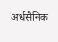अर्धसैनिक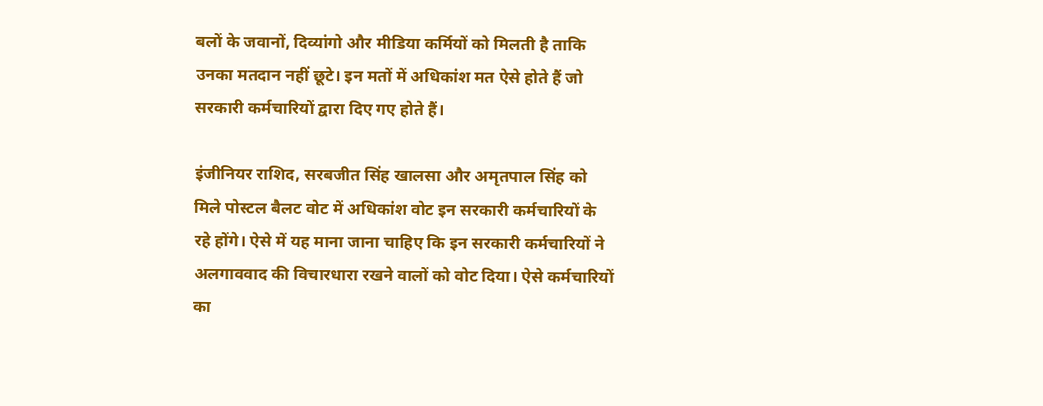बलों के जवानों, दिव्यांगो और मीडिया कर्मियों को मिलती है ताकि उनका मतदान नहीं छूटे। इन मतों में अधिकांश मत ऐसे होते हैं जो सरकारी कर्मचारियों द्वारा दिए गए होते हैं।

इंजीनियर राशिद, सरबजीत सिंह खालसा और अमृतपाल सिंह को मिले पोस्टल बैलट वोट में अधिकांश वोट इन सरकारी कर्मचारियों के रहे होंगे। ऐसे में यह माना जाना चाहिए कि इन सरकारी कर्मचारियों ने अलगाववाद की विचारधारा रखने वालों को वोट दिया। ऐसे कर्मचारियों का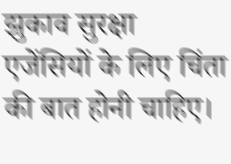झुकाव सुरक्षा एजेंसियों के लिए चिंता की बात होनी चाहिए।